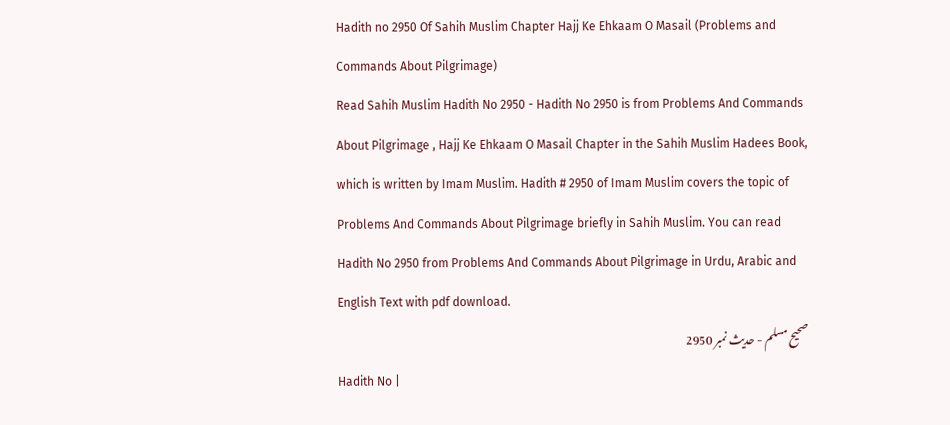Hadith no 2950 Of Sahih Muslim Chapter Hajj Ke Ehkaam O Masail (Problems and Commands About Pilgrimage)
Read Sahih Muslim Hadith No 2950 - Hadith No 2950 is from Problems And Commands About Pilgrimage , Hajj Ke Ehkaam O Masail Chapter in the Sahih Muslim Hadees Book, which is written by Imam Muslim. Hadith # 2950 of Imam Muslim covers the topic of Problems And Commands About Pilgrimage briefly in Sahih Muslim. You can read Hadith No 2950 from Problems And Commands About Pilgrimage in Urdu, Arabic and English Text with pdf download.
صحیح مسلم - حدیث نمبر 2950
Hadith No |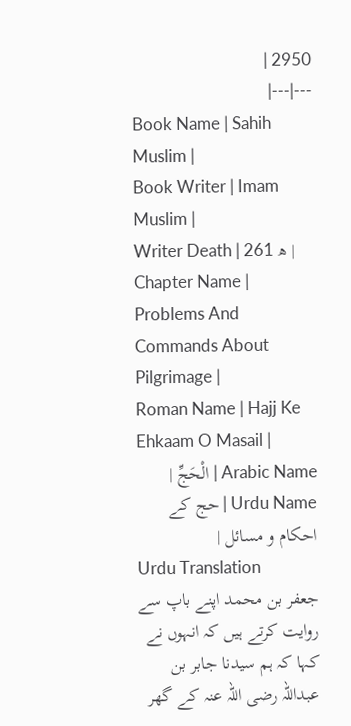2950 |
---|---|
Book Name | Sahih Muslim |
Book Writer | Imam Muslim |
Writer Death | 261 ھ |
Chapter Name | Problems And Commands About Pilgrimage |
Roman Name | Hajj Ke Ehkaam O Masail |
Arabic Name | الْحَجِّ |
Urdu Name | حج کے احکام و مسائل |
Urdu Translation
جعفر بن محمد اپنے باپ سے روایت کرتے ہیں کہ انہوں نے کہا کہ ہم سیدنا جابر بن عبداللہ رضی اللہ عنہ کے گھر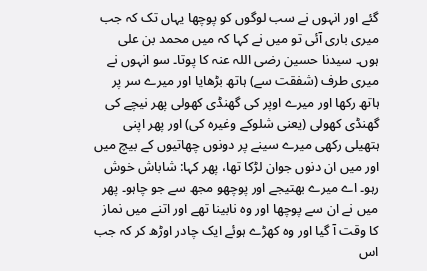گئے اور انہوں نے سب لوگوں کو پوچھا یہاں تک کہ جب میری باری آئی تو میں نے کہا کہ میں محمد بن علی ہوں۔ سیدنا حسین رضی اللہ عنہ کا پوتا۔ سو انہوں نے میری طرف (شفقت سے) ہاتھ بڑھایا اور میرے سر پر ہاتھ رکھا اور میرے اوپر کی گھنڈی کھولی پھر نیچے کی گھنڈی کھولی (یعنی شلوکے وغیرہ کی) اور پھر اپنی ہتھیلی رکھی میرے سینے پر دونوں چھاتیوں کے بیچ میں اور میں ان دنوں جوان لڑکا تھا، پھر کہا: شاباش خوش رہو۔ اے میرے بھتیجے اور پوچھو مجھ سے جو چاہو۔ پھر میں نے ان سے پوچھا اور وہ نابینا تھے اور اتنے میں نماز کا وقت آ گیا اور وہ کھڑے ہوئے ایک چادر اوڑھ کر کہ جب اس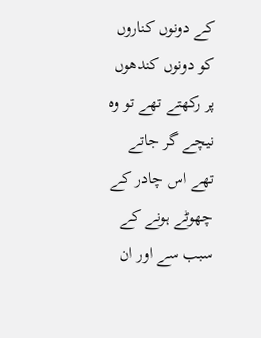کے دونوں کناروں کو دونوں کندھوں پر رکھتے تھے تو وہ نیچے گر جاتے تھے اس چادر کے چھوٹے ہونے کے سبب سے اور ان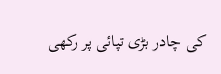کی چادر بڑی تپائی پر رکھی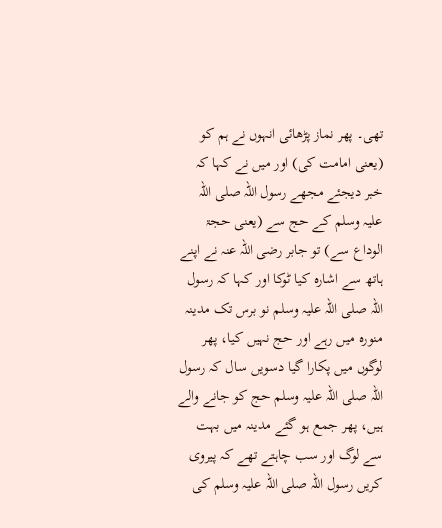تھی۔ پھر نماز پڑھائی انہوں نے ہم کو (یعنی امامت کی) اور میں نے کہا کہ خبر دیجئے مجھے رسول اللہ صلی اللہ علیہ وسلم کے حج سے (یعنی حجۃ الوداع سے) تو جابر رضی اللہ عنہ نے اپنے ہاتھ سے اشارہ کیا ٹوکا اور کہا کہ رسول اللہ صلی اللہ علیہ وسلم نو برس تک مدینہ منورہ میں رہے اور حج نہیں کیا، پھر لوگوں میں پکارا گیا دسویں سال کہ رسول اللہ صلی اللہ علیہ وسلم حج کو جانے والے ہیں، پھر جمع ہو گئے مدینہ میں بہت سے لوگ اور سب چاہتے تھے کہ پیروی کریں رسول اللہ صلی اللہ علیہ وسلم کی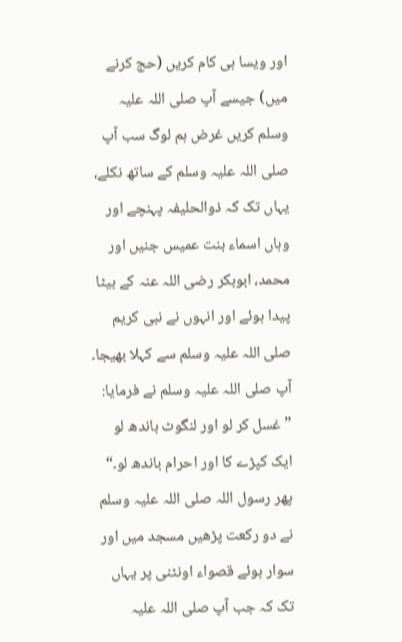اور ویسا ہی کام کریں (حج کرنے میں) جیسے آپ صلی اللہ علیہ وسلم کریں غرض ہم لوگ سب آپ صلی اللہ علیہ وسلم کے ساتھ نکلے، یہاں تک کہ ذوالحلیفہ پہنچے اور وہاں اسماء بنت عمیس جنیں اور محمد، ابوبکر رضی اللہ عنہ کے بیٹا پیدا ہوئے اور انہوں نے نبی کریم صلی اللہ علیہ وسلم سے کہلا بھیجا۔ آپ صلی اللہ علیہ وسلم نے فرمایا: ”غسل کر لو اور لنگوٹ باندھ لو ایک کپڑے کا اور احرام باندھ لو۔“ پھر رسول اللہ صلی اللہ علیہ وسلم نے دو رکعت پڑھیں مسجد میں اور سوار ہوئے قصواء اونٹنی پر یہاں تک کہ جب آپ صلی اللہ علیہ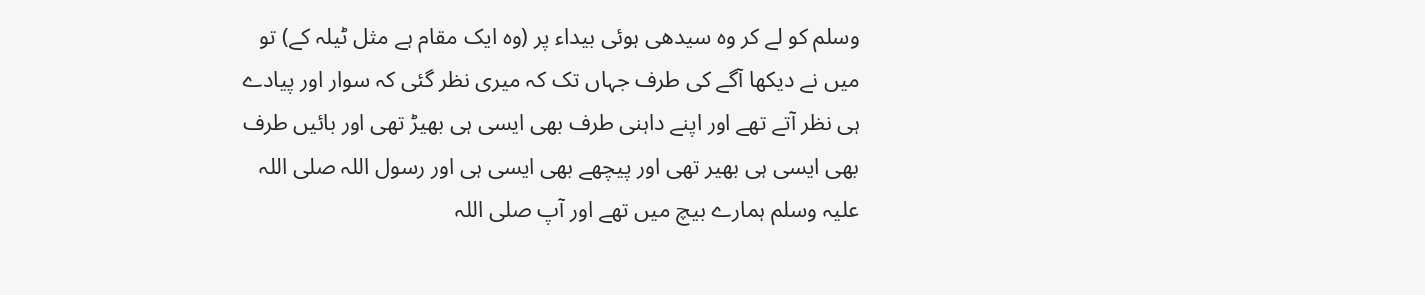وسلم کو لے کر وہ سیدھی ہوئی بیداء پر (وہ ایک مقام ہے مثل ٹیلہ کے) تو میں نے دیکھا آگے کی طرف جہاں تک کہ میری نظر گئی کہ سوار اور پیادے ہی نظر آتے تھے اور اپنے داہنی طرف بھی ایسی ہی بھیڑ تھی اور بائیں طرف بھی ایسی ہی بھیر تھی اور پیچھے بھی ایسی ہی اور رسول اللہ صلی اللہ علیہ وسلم ہمارے بیچ میں تھے اور آپ صلی اللہ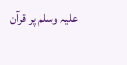علیہ وسلم پر قرآن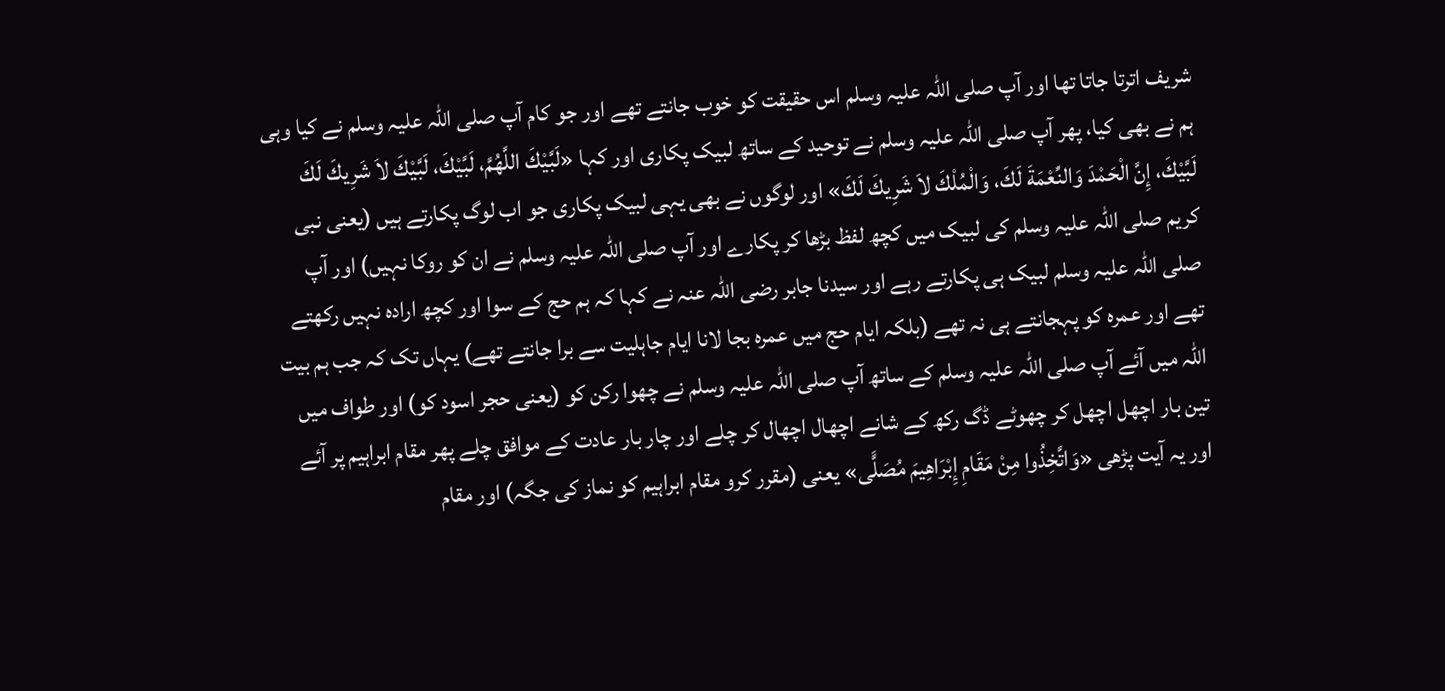شریف اترتا جاتا تھا اور آپ صلی اللہ علیہ وسلم اس حقیقت کو خوب جانتے تھے اور جو کام آپ صلی اللہ علیہ وسلم نے کیا وہی ہم نے بھی کیا، پھر آپ صلی اللہ علیہ وسلم نے توحید کے ساتھ لبیک پکاری اور کہا «لَبَّيْكَ اللَّهُمَّ، لَبَّيْكَ، لَبَّيْكَ لاَ شَرِيكَ لَكَ لَبَّيْكَ، إِنَّ الْحَمْدَ وَالنِّعْمَةَ لَكَ، وَالْمُلْكَ لاَ شَرِيكَ لَكَ» اور لوگوں نے بھی یہی لبیک پکاری جو اب لوگ پکارتے ہیں (یعنی نبی کریم صلی اللہ علیہ وسلم کی لبیک میں کچھ لفظ بڑھا کر پکارے اور آپ صلی اللہ علیہ وسلم نے ان کو روکا نہیں) اور آپ صلی اللہ علیہ وسلم لبیک ہی پکارتے رہے اور سیدنا جابر رضی اللہ عنہ نے کہا کہ ہم حج کے سوا اور کچھ ارادہ نہیں رکھتے تھے اور عمرہ کو پہجانتے ہی نہ تھے (بلکہ ایام حج میں عمرہ بجا لانا ایام جاہلیت سے برا جانتے تھے) یہاں تک کہ جب ہم بیت اللہ میں آئے آپ صلی اللہ علیہ وسلم کے ساتھ آپ صلی اللہ علیہ وسلم نے چھوا رکن کو (یعنی حجر اسود کو) اور طواف میں تین بار اچھل اچھل کر چھوٹے ڈگ رکھ کے شانے اچھال اچھال کر چلے اور چار بار عادت کے موافق چلے پھر مقام ابراہیم پر آئے اور یہ آیت پڑھی «وَاتَّخِذُوا مِنْ مَقَامِ إِبْرَاهِيمَ مُصَلًّى» یعنی (مقرر کرو مقام ابراہیم کو نماز کی جگہ) اور مقام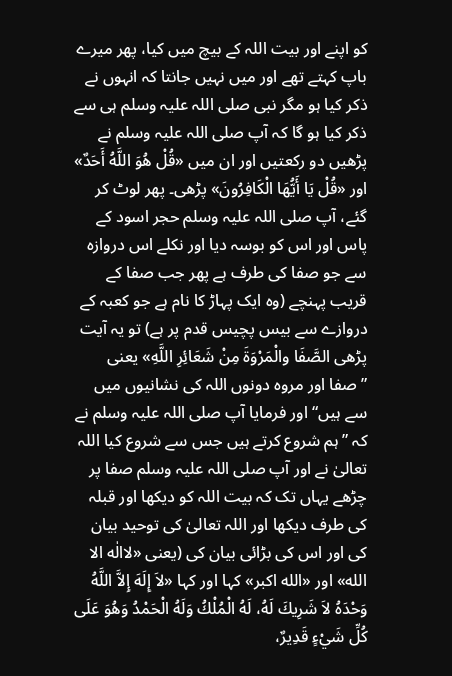کو اپنے اور بیت اللہ کے بیچ میں کیا، پھر میرے باپ کہتے تھے اور میں نہیں جانتا کہ انہوں نے ذکر کیا ہو مگر نبی صلی اللہ علیہ وسلم ہی سے ذکر کیا ہو گا کہ آپ صلی اللہ علیہ وسلم نے پڑھیں دو رکعتیں اور ان میں «قُلْ هُوَ اللَّهُ أَحَدٌ» اور «قُلْ يَا أَيُّهَا الْكَافِرُونَ» پڑھی۔ پھر لوٹ کر گئے، آپ صلی اللہ علیہ وسلم حجر اسود کے پاس اور اس کو بوسہ دیا اور نکلے اس دروازہ سے جو صفا کی طرف ہے پھر جب صفا کے قریب پہنچے (وہ ایک پہاڑ کا نام ہے جو کعبہ کے دروازے سے بیس پچیس قدم پر ہے) تو یہ آیت پڑھی الصَّفَا والْمَرْوَةَ مِنْ شَعَائِرِ اللَّهِ» یعنی ”صفا اور مروہ دونوں اللہ کی نشانیوں میں سے ہیں“ اور فرمایا آپ صلی اللہ علیہ وسلم نے کہ ”ہم شروع کرتے ہیں جس سے شروع کیا اللہ تعالیٰ نے اور آپ صلی اللہ علیہ وسلم صفا پر چڑھے یہاں تک کہ بیت اللہ کو دیکھا اور قبلہ کی طرف دیکھا اور اللہ تعالیٰ کی توحید بیان کی اور اس کی بڑائی بیان کی (یعنی «لاالٰه الا الله» اور «الله اكبر» کہا اور کہا «لاَ إِلَهَ إِلاَّ اللَّهُ وَحْدَهُ لاَ شَرِيكَ لَهُ، لَهُ الْمُلْكُ وَلَهُ الْحَمْدُ وَهُوَ عَلَى كُلِّ شَيْءٍ قَدِيرٌ،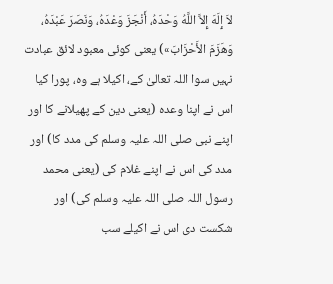لاَ إِلَهَ إِلاَّ اللَّهُ وَحْدَهُ، أَنْجَزَ وَعْدَهُ، وَنَصَرَ عَبْدَهُ، وَهَزَمَ الأَحْزَابَ») یعنی کوئی معبود لائق عبادت نہیں سوا اللہ تعالیٰ کے، اکیلا ہے وہ، پورا کیا اس نے اپنا وعدہ (یعنی دین کے پھیلانے کا اور اپنے نبی صلی اللہ علیہ وسلم کی مدد کا) اور مدد کی اس نے اپنے غلام کی (یعنی محمد رسول اللہ صلی اللہ علیہ وسلم کی) اور شکست دی اس نے اکیلے سب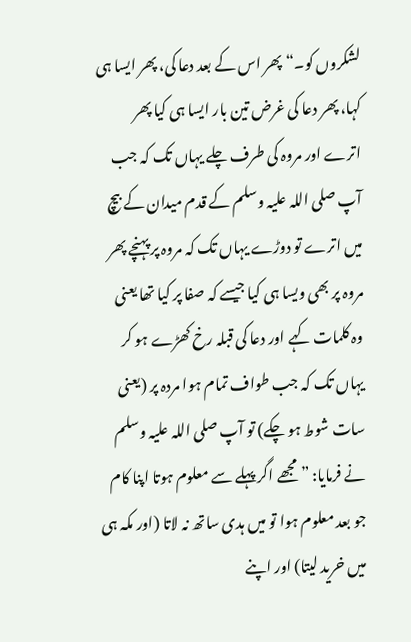لشکروں کو۔“ پھر اس کے بعد دعا کی، پھر ایسا ہی کہا، پھر دعا کی غرض تین بار ایسا ہی کیا پھر اترے اور مروہ کی طرف چلے یہاں تک کہ جب آپ صلی اللہ علیہ وسلم کے قدم میدان کے بیچ میں اترے تو دوڑے یہاں تک کہ مروہ پر پہنچے پھر مروہ پر بھی ویسا ہی کیا جیسے کہ صفا پر کیا تھا یعنی وہ کلمات کہے اور دعا کی قبلہ رخ کھڑے ہو کر یہاں تک کہ جب طواف تمام ہوا مردہ پر (یعنی سات شوط ہو چکے) تو آپ صلی اللہ علیہ وسلم نے فرمایا: ”مجھے اگر پہلے سے معلوم ہوتا اپنا کام جو بعد معلوم ہوا تو میں ہدی ساتھ نہ لاتا (اور مکہ ہی میں خرید لیتا) اور اپنے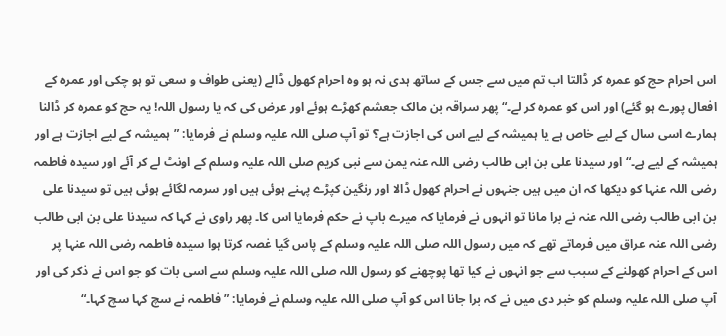اس احرام حج کو عمرہ کر ڈالتا اب تم میں سے جس کے ساتھ ہدی نہ ہو وہ احرام کھول ڈالے (یعنی طواف و سعی تو ہو چکی اور عمرہ کے افعال پورے ہو گئے) اور اس کو عمرہ کر لے۔“ پھر سراقہ بن مالک جعشم کھڑے ہوئے اور عرض کی کہ یا رسول اللہ! یہ حج کو عمرہ کر ڈالنا ہمارے اسی سال کے لیے خاص ہے یا ہمیشہ کے لیے اس کی اجازت ہے؟ تو آپ صلی اللہ علیہ وسلم نے فرمایا: ”ہمیشہ کے لیے اجازت ہے اور ہمیشہ کے لیے ہے۔“ اور سیدنا علی بن ابی طالب رضی اللہ عنہ یمن سے نبی کریم صلی اللہ علیہ وسلم کے اونٹ لے کر آئے اور سیدہ فاطمہ رضی اللہ عنہا کو دیکھا کہ ان میں ہیں جنہوں نے احرام کھول ڈالا اور رنگین کپڑے پہنے ہوئی ہیں اور سرمہ لگائے ہوئی ہیں تو سیدنا علی بن ابی طالب رضی اللہ عنہ نے برا مانا تو انہوں نے فرمایا کہ میرے باپ نے حکم فرمایا اس کا۔ پھر راوی نے کہا کہ سیدنا علی بن ابی طالب رضی اللہ عنہ عراق میں فرماتے تھے کہ میں رسول اللہ صلی اللہ علیہ وسلم کے پاس گیا غصہ کرتا ہوا سیدہ فاطمہ رضی اللہ عنہا پر اس کے احرام کھولنے کے سبب سے جو انہوں نے کیا تھا پوچھنے کو رسول اللہ صلی اللہ علیہ وسلم سے اسی بات کو جو اس نے ذکر کی اور آپ صلی اللہ علیہ وسلم کو خبر دی میں نے کہ برا جانا اس کو آپ صلی اللہ علیہ وسلم نے فرمایا: ”فاطمہ نے سچ کہا سچ کہا۔“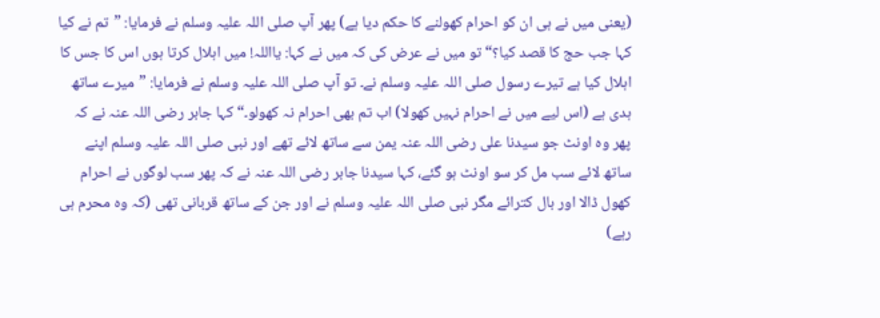(یعنی میں نے ہی ان کو احرام کھولنے کا حکم دیا ہے) پھر آپ صلی اللہ علیہ وسلم نے فرمایا: ”تم نے کیا کہا جب حج کا قصد کیا؟“ تو میں نے عرض کی کہ میں نے کہا: یااللہ! میں اہلال کرتا ہوں اس کا جس کا اہلال کیا ہے تیرے رسول صلی اللہ علیہ وسلم نے۔ تو آپ صلی اللہ علیہ وسلم نے فرمایا: ”میرے ساتھ ہدی ہے (اس لیے میں نے احرام نہیں کھولا) اب تم بھی احرام نہ کھولو۔“ کہا جابر رضی اللہ عنہ نے کہ پھر وہ اونٹ جو سیدنا علی رضی اللہ عنہ یمن سے ساتھ لائے تھے اور نبی صلی اللہ علیہ وسلم اپنے ساتھ لائے سب مل کر سو اونٹ ہو گئے، کہا سیدنا جابر رضی اللہ عنہ نے کہ پھر سب لوگوں نے احرام کھول ڈالا اور بال کترائے مگر نبی صلی اللہ علیہ وسلم نے اور جن کے ساتھ قربانی تھی (کہ وہ محرم ہی رہے)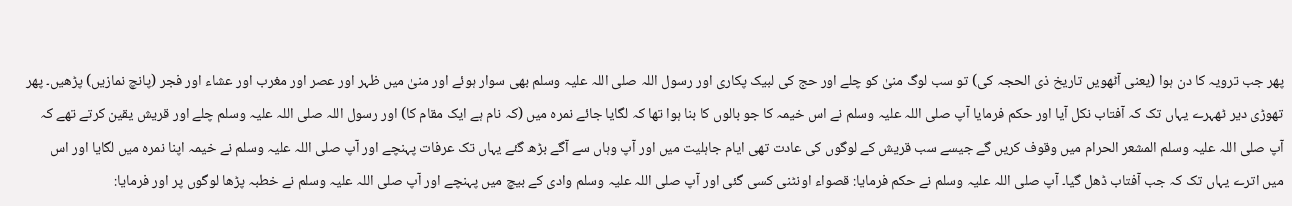پھر جب ترویہ کا دن ہوا (یعنی آٹھویں تاریخ ذی الحجہ کی) تو سب لوگ منیٰ کو چلے اور حج کی لبیک پکاری اور رسول اللہ صلی اللہ علیہ وسلم بھی سوار ہوئے اور منیٰ میں ظہر اور عصر اور مغرب اور عشاء اور فجر (پانچ نمازیں) پڑھیں۔ پھر تھوڑی دیر ٹھہرے یہاں تک کہ آفتاب نکل آیا اور حکم فرمایا آپ صلی اللہ علیہ وسلم نے اس خیمہ کا جو بالوں کا بنا ہوا تھا کہ لگایا جائے نمرہ میں (کہ نام ہے ایک مقام کا) اور رسول اللہ صلی اللہ علیہ وسلم چلے اور قریش یقین کرتے تھے کہ آپ صلی اللہ علیہ وسلم المشعر الحرام میں وقوف کریں گے جیسے سب قریش کے لوگوں کی عادت تھی ایام جاہلیت میں اور آپ وہاں سے آگے بڑھ گئے یہاں تک عرفات پہنچے اور آپ صلی اللہ علیہ وسلم نے خیمہ اپنا نمرہ میں لگایا اور اس میں اترے یہاں تک کہ جب آفتاب ڈھل گیا۔ آپ صلی اللہ علیہ وسلم نے حکم فرمایا: قصواء اونٹنی کسی گئی اور آپ صلی اللہ علیہ وسلم وادی کے بیچ میں پہنچے اور آپ صلی اللہ علیہ وسلم نے خطبہ پڑھا لوگوں پر اور فرمایا: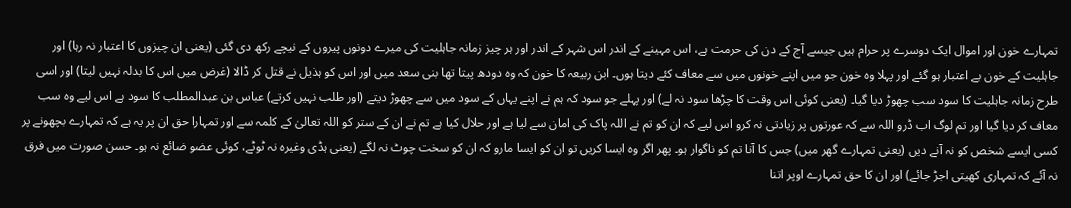تمہارے خون اور اموال ایک دوسرے پر حرام ہیں جیسے آج کے دن کی حرمت ہے، اس مہینے کے اندر اس شہر کے اندر اور ہر چیز زمانہ جاہلیت کی میرے دونوں پیروں کے نیچے رکھ دی گئی (یعنی ان چیزوں کا اعتبار نہ رہا) اور جاہلیت کے خون بے اعتبار ہو گئے اور پہلا وہ خون جو میں اپنے خونوں میں سے معاف کئے دیتا ہوں۔ ابن ربیعہ کا خون کہ وہ دودھ پیتا تھا بنی سعد میں اور اس کو ہذیل نے قتل کر ڈالا (غرض میں اس کا بدلہ نہیں لیتا) اور اسی طرح زمانہ جاہلیت کا سود سب چھوڑ دیا گیا۔ (یعنی کوئی اس وقت کا چڑھا سود نہ لے) اور پہلے جو سود کہ ہم نے اپنے یہاں کے سود میں سے چھوڑ دیتے (اور طلب نہیں کرتے) عباس بن عبدالمطلب کا سود ہے اس لیے وہ سب معاف کر دیا گیا اور تم لوگ اب ڈرو اللہ سے کہ عورتوں پر زیادتی نہ کرو اس لیے کہ ان کو تم نے اللہ پاک کی امان سے لیا ہے اور حلال کیا ہے تم نے ان کے ستر کو اللہ تعالیٰ کے کلمہ سے اور تمہارا حق ان پر یہ ہے کہ تمہارے بچھونے پر کسی ایسے شخص کو نہ آنے دیں (یعنی تمہارے گھر میں) جس کا آنا تم کو ناگوار ہو۔ پھر اگر وہ ایسا کریں تو ان کو ایسا مارو کہ ان کو سخت چوٹ نہ لگے (یعنی ہڈی وغیرہ نہ ٹوٹے، کوئی عضو ضائع نہ ہو۔ حسن صورت میں فرق نہ آئے کہ تمہاری کھیتی اجڑ جائے) اور ان کا حق تمہارے اوپر اتنا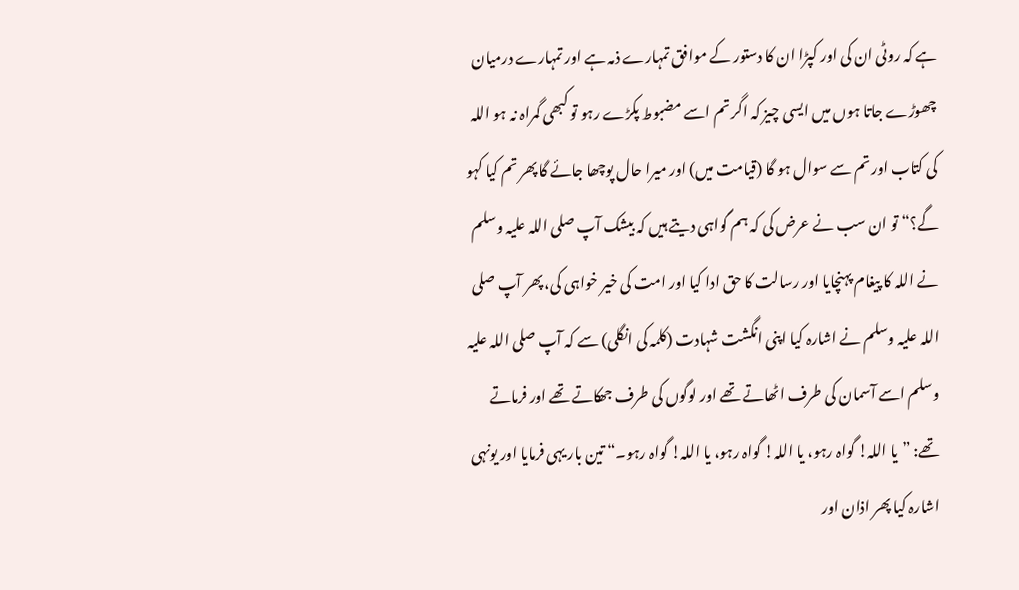ہے کہ روٹی ان کی اور کپڑا ان کا دستور کے موافق تمہارے ذمہ ہے اور تمہارے درمیان چھوڑے جاتا ہوں میں ایسی چیز کہ اگر تم اسے مضبوط پکڑے رہو تو کبھی گمراہ نہ ہو اللہ کی کتاب اور تم سے سوال ہو گا (قیامت میں) اور میرا حال پوچھا جائے گا پھر تم کیا کہو گے؟“ تو ان سب نے عرض کی کہ ہم گواہی دیتے ہیں کہ بیشک آپ صلی اللہ علیہ وسلم نے اللہ کا پیغام پہنچایا اور رسالت کا حق ادا کیا اور امت کی خیر خواہی کی، پھر آپ صلی اللہ علیہ وسلم نے اشارہ کیا اپنی انگشت شہادت (کلمہ کی انگلی) سے کہ آپ صلی اللہ علیہ وسلم اسے آسمان کی طرف اٹھاتے تھے اور لوگوں کی طرف جھکاتے تھے اور فرماتے تھے: ”یا اللہ! گواہ رہو، یا اللہ! گواہ رہو، یا اللہ! گواہ رہو۔“ تین بار یہی فرمایا اور یونہی اشارہ کیا پھر اذان اور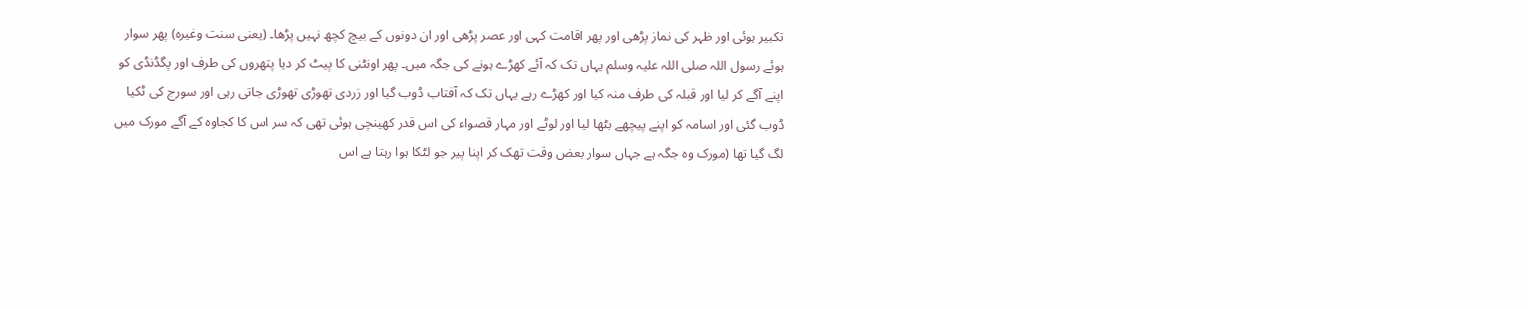تکبیر ہوئی اور ظہر کی نماز پڑھی اور پھر اقامت کہی اور عصر پڑھی اور ان دونوں کے بیچ کچھ نہیں پڑھا۔ (یعنی سنت وغیرہ) پھر سوار ہوئے رسول اللہ صلی اللہ علیہ وسلم یہاں تک کہ آئے کھڑے ہونے کی جگہ میں۔ پھر اونٹنی کا پیٹ کر دیا پتھروں کی طرف اور پگڈنڈی کو اپنے آگے کر لیا اور قبلہ کی طرف منہ کیا اور کھڑے رہے یہاں تک کہ آفتاب ڈوب گیا اور زردی تھوڑی تھوڑی جاتی رہی اور سورج کی ٹکیا ڈوب گئی اور اسامہ کو اپنے پیچھے بٹھا لیا اور لوٹے اور مہار قصواء کی اس قدر کھینچی ہوئی تھی کہ سر اس کا کجاوہ کے آگے مورک میں لگ گیا تھا (مورک وہ جگہ ہے جہاں سوار بعض وقت تھک کر اپنا پیر جو لٹکا ہوا رہتا ہے اس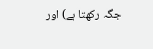جگہ رکھتا ہے) اور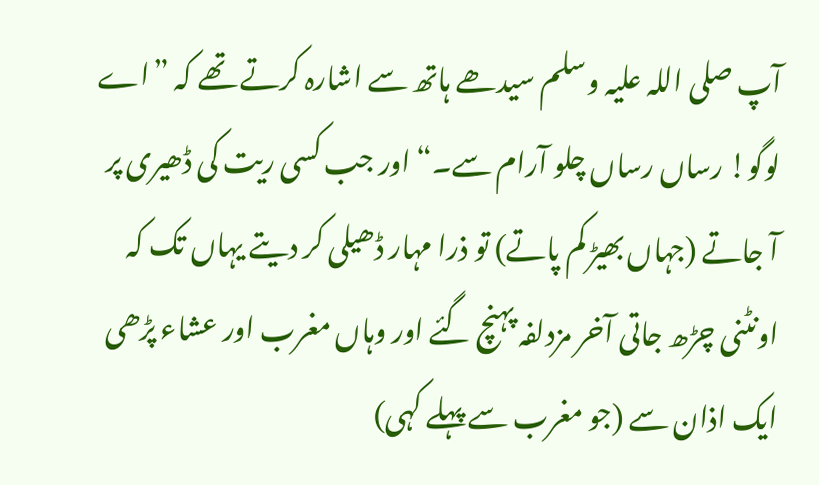آپ صلی اللہ علیہ وسلم سیدھے ہاتھ سے اشارہ کرتے تھے کہ ”اے لوگو! رساں رساں چلو آرام سے۔“ اور جب کسی ریت کی ڈھیری پر آ جاتے (جہاں بھیڑ کم پاتے) تو ذرا مہار ڈھیلی کر دیتے یہاں تک کہ اونٹنی چڑھ جاتی آخر مزدلفہ پہنچ گئے اور وہاں مغرب اور عشاء پڑھی ایک اذان سے (جو مغرب سے پہلے کہی)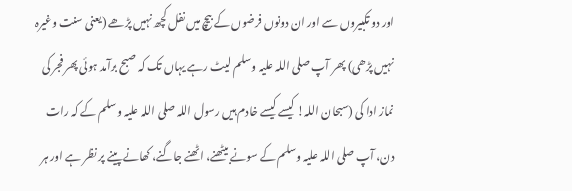اور دو تکبیروں سے اور ان دونوں فرضوں کے بیچ میں نفل کچھ نہیں پڑھے (یعنی سنت وغیرہ نہیں پڑھی) پھر آپ صلی اللہ علیہ وسلم لیٹ رہے یہاں تک کہ صبح برآمد ہوئی پھر فجر کی نماز ادا کی (سبحان اللہ! کیسے کیسے خادم ہیں رسول اللہ صلی اللہ علیہ وسلم کے کہ رات دن، آپ صلی اللہ علیہ وسلم کے سونے بیٹھنے، اٹھنے جاگنے، کھانے پینے پر نظر ہے اور ہر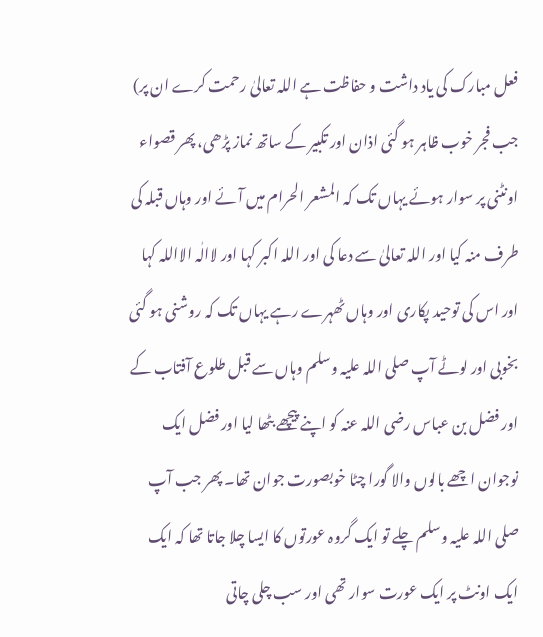فعل مبارک کی یاد داشت و حفاظت ہے اللہ تعالیٰ رحمت کرے ان پر) جب فجر خوب ظاہر ہو گئی اذان اور تکبیر کے ساتھ نماز پڑھی، پھر قصواء اونٹنی پر سوار ہوئے یہاں تک کہ المشعر الحرام میں آئے اور وہاں قبلہ کی طرف منہ کیا اور اللہ تعالیٰ سے دعا کی اور اللہ اکبر کہا اور لاالٰہ الااللہ کہا اور اس کی توحید پکاری اور وہاں ٹھہرے رہے یہاں تک کہ روشنی ہو گئی بخوبی اور لوٹے آپ صلی اللہ علیہ وسلم وہاں سے قبل طلوع آفتاب کے اور فضل بن عباس رضی اللہ عنہ کو اپنے پیچھے بٹھا لیا اور فضل ایک نوجوان اچھے بالوں والا گورا چٹا خوبصورت جوان تھا۔ پھر جب آپ صلی اللہ علیہ وسلم چلے تو ایک گروہ عورتوں کا ایسا چلا جاتا تھا کہ ایک ایک اونٹ پر ایک عورت سوار تھی اور سب چلی چاتی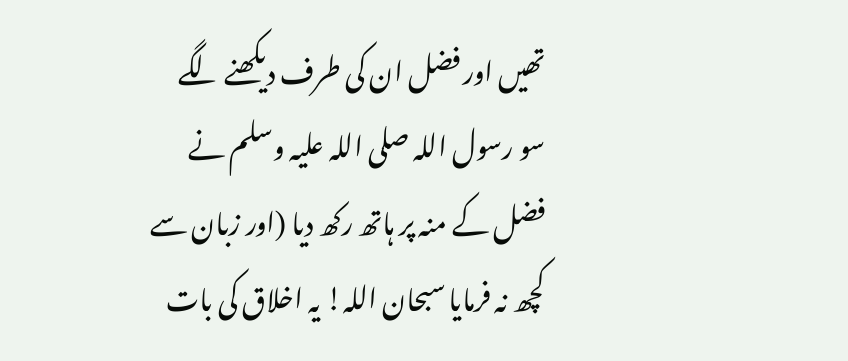تھیں اور فضل ان کی طرف دیکھنے لگے سو رسول اللہ صلی اللہ علیہ وسلم نے فضل کے منہ پر ہاتھ رکھ دیا (اور زبان سے کچھ نہ فرمایا سبحان اللہ! یہ اخلاق کی بات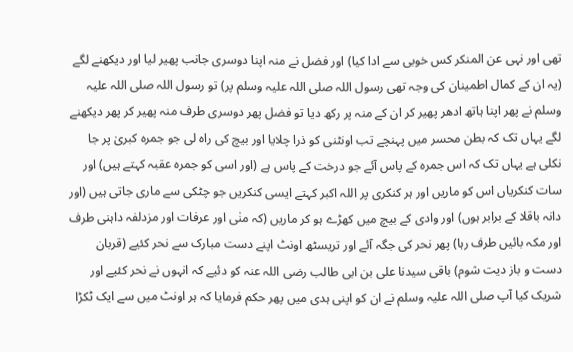تھی اور نہی عن المنکر کس خوبی سے ادا کیا) اور فضل نے منہ اپنا دوسری جانب پھیر لیا اور دیکھنے لگے (یہ ان کے کمال اطمینان کی وجہ تھی رسول اللہ صلی اللہ علیہ وسلم پر) تو رسول اللہ صلی اللہ علیہ وسلم نے پھر اپنا ہاتھ ادھر پھیر کر ان کے منہ پر رکھ دیا تو فضل پھر دوسری طرف منہ پھیر کر پھر دیکھنے لگے یہاں تک کہ بطن محسر میں پہنچے تب اونٹنی کو ذرا چلایا اور بیچ کی راہ لی جو جمرہ کبریٰ پر جا نکلی ہے یہاں تک کہ اس جمرہ کے پاس آئے جو درخت کے پاس ہے (اور اسی کو جمرہ عقبہ کہتے ہیں) اور سات کنکریاں اس کو ماریں اور ہر کنکری پر اللہ اکبر کہتے ایسی کنکریں جو چٹکی سے ماری جاتی ہیں (اور دانہ باقلا کے برابر ہوں) اور وادی کے بیچ میں کھڑے ہو کر ماریں (کہ منٰی اور عرفات اور مزدلفہ داہنی طرف اور مکہ بائیں طرف رہا) پھر نحر کی جگہ آئے اور تریسٹھ اونٹ اپنے دست مبارک سے نحر کئیے (قربان دست و باز دیت شوم) باقی سیدنا علی بن ابی طالب رضی اللہ عنہ کو دئیے کہ انہوں نے نحر کئیے اور شریک کیا آپ صلی اللہ علیہ وسلم نے ان کو اپنی ہدی میں پھر حکم فرمایا کہ ہر اونٹ میں سے ایک ٹکڑا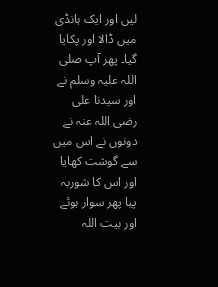لیں اور ایک ہانڈی میں ڈالا اور پکایا گیا۔ پھر آپ صلی اللہ علیہ وسلم نے اور سیدنا علی رضی اللہ عنہ نے دونوں نے اس میں سے گوشت کھایا اور اس کا شوربہ پیا پھر سوار ہوئے اور بیت اللہ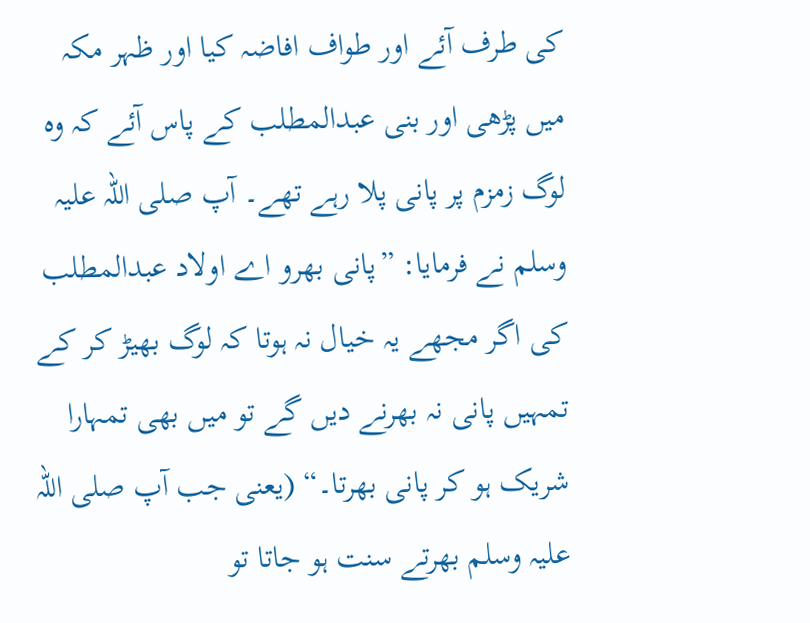کی طرف آئے اور طواف افاضہ کیا اور ظہر مکہ میں پڑھی اور بنی عبدالمطلب کے پاس آئے کہ وہ لوگ زمزم پر پانی پلا رہے تھے۔ آپ صلی اللہ علیہ وسلم نے فرمایا: ”پانی بھرو اے اولاد عبدالمطلب کی اگر مجھے یہ خیال نہ ہوتا کہ لوگ بھیڑ کر کے تمہیں پانی نہ بھرنے دیں گے تو میں بھی تمہارا شریک ہو کر پانی بھرتا۔“ (یعنی جب آپ صلی اللہ علیہ وسلم بھرتے سنت ہو جاتا تو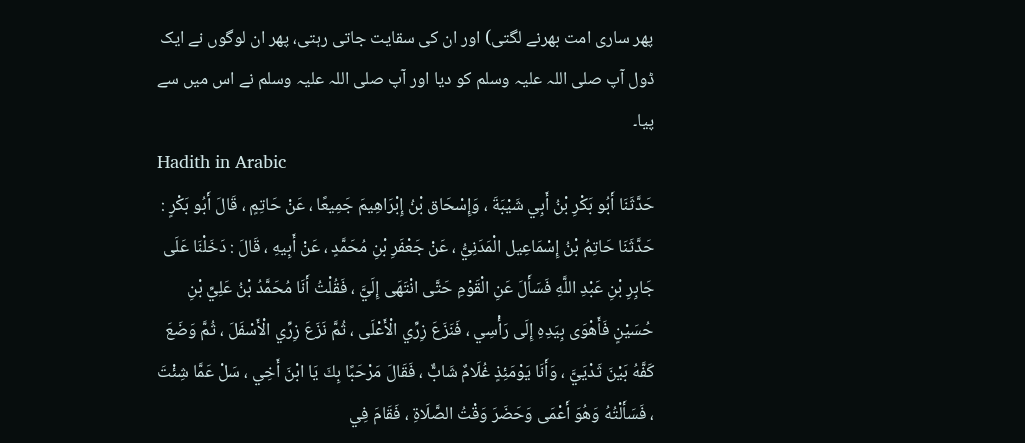پھر ساری امت بھرنے لگتی) اور ان کی سقایت جاتی رہتی، پھر ان لوگوں نے ایک ڈول آپ صلی اللہ علیہ وسلم کو دیا اور آپ صلی اللہ علیہ وسلم نے اس میں سے پیا۔
Hadith in Arabic
حَدَّثَنَا أَبُو بَكْرِ بْنُ أَبِي شَيْبَةَ ، وَإِسْحَاق بْنُ إِبْرَاهِيمَ جَمِيعًا ، عَنْ حَاتِمٍ ، قَالَ أَبُو بَكْرٍ : حَدَّثَنَا حَاتِمُ بْنُ إِسْمَاعِيل الْمَدَنِيُّ ، عَنْ جَعْفَرِ بْنِ مُحَمَّدٍ ، عَنْ أَبِيهِ ، قَالَ : دَخَلْنَا عَلَى جَابِرِ بْنِ عَبْدِ اللَّهِ فَسَأَلَ عَنِ الْقَوْمِ حَتَّى انْتَهَى إِلَيَّ ، فَقُلْتُ أَنَا مُحَمَّدُ بْنُ عَلِيِّ بْنِ حُسَيْنٍ فَأَهْوَى بِيَدِهِ إِلَى رَأْسِي ، فَنَزَعَ زِرِّي الْأَعْلَى ، ثُمَّ نَزَعَ زِرِّي الْأَسْفَلَ ، ثُمَّ وَضَعَ كَفَّهُ بَيْنَ ثَدْيَيَّ ، وَأَنَا يَوْمَئِذٍ غُلَامٌ شَابٌّ ، فَقَالَ مَرْحَبًا بِكَ يَا ابْنَ أَخِي ، سَلْ عَمَّا شِئْتَ ، فَسَأَلْتُهُ وَهُوَ أَعْمَى وَحَضَرَ وَقْتُ الصَّلَاةِ ، فَقَامَ فِي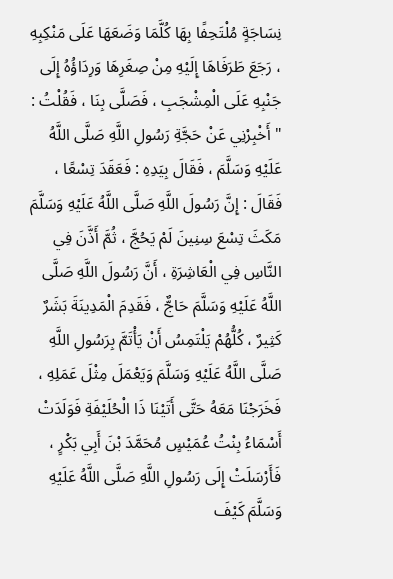نِسَاجَةٍ مُلْتَحِفًا بِهَا كُلَّمَا وَضَعَهَا عَلَى مَنْكِبِهِ ، رَجَعَ طَرَفَاهَا إِلَيْهِ مِنْ صِغَرِهَا وَرِدَاؤُهُ إِلَى جَنْبِهِ عَلَى الْمِشْجَبِ ، فَصَلَّى بِنَا ، فَقُلْتُ : " أَخْبِرْنِي عَنْ حَجَّةِ رَسُولِ اللَّهِ صَلَّى اللَّهُ عَلَيْهِ وَسَلَّمَ ، فَقَالَ بِيَدِهِ : فَعَقَدَ تِسْعًا ، فَقَالَ : إِنَّ رَسُولَ اللَّهِ صَلَّى اللَّهُ عَلَيْهِ وَسَلَّمَ مَكَثَ تِسْعَ سِنِينَ لَمْ يَحُجَّ ، ثُمَّ أَذَّنَ فِي النَّاسِ فِي الْعَاشِرَةِ ، أَنَّ رَسُولَ اللَّهِ صَلَّى اللَّهُ عَلَيْهِ وَسَلَّمَ حَاجٌّ ، فَقَدِمَ الْمَدِينَةَ بَشَرٌ كَثِيرٌ ، كُلُّهُمْ يَلْتَمِسُ أَنْ يَأْتَمَّ بِرَسُولِ اللَّهِ صَلَّى اللَّهُ عَلَيْهِ وَسَلَّمَ وَيَعْمَلَ مِثْلَ عَمَلِهِ ، فَخَرَجْنَا مَعَهُ حَتَّى أَتَيْنَا ذَا الْحُلَيْفَةِ فَوَلَدَتْ أَسْمَاءُ بِنْتُ عُمَيْسٍ مُحَمَّدَ بْنَ أَبِي بَكْرٍ ، فَأَرْسَلَتْ إِلَى رَسُولِ اللَّهِ صَلَّى اللَّهُ عَلَيْهِ وَسَلَّمَ كَيْفَ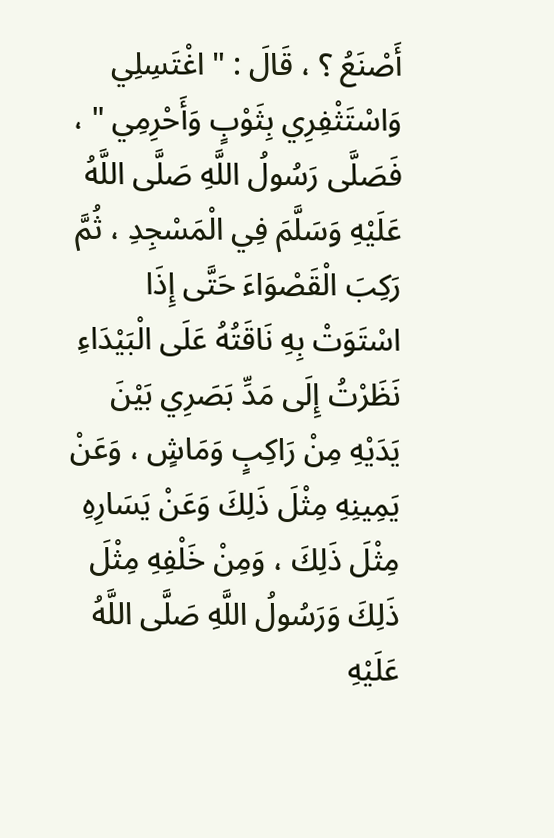أَصْنَعُ ؟ ، قَالَ : " اغْتَسِلِي وَاسْتَثْفِرِي بِثَوْبٍ وَأَحْرِمِي " ، فَصَلَّى رَسُولُ اللَّهِ صَلَّى اللَّهُ عَلَيْهِ وَسَلَّمَ فِي الْمَسْجِدِ ، ثُمَّ رَكِبَ الْقَصْوَاءَ حَتَّى إِذَا اسْتَوَتْ بِهِ نَاقَتُهُ عَلَى الْبَيْدَاءِ نَظَرْتُ إِلَى مَدِّ بَصَرِي بَيْنَ يَدَيْهِ مِنْ رَاكِبٍ وَمَاشٍ ، وَعَنْ يَمِينِهِ مِثْلَ ذَلِكَ وَعَنْ يَسَارِهِ مِثْلَ ذَلِكَ ، وَمِنْ خَلْفِهِ مِثْلَ ذَلِكَ وَرَسُولُ اللَّهِ صَلَّى اللَّهُ عَلَيْهِ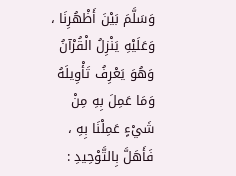وَسَلَّمَ بَيْنَ أَظْهُرِنَا ، وَعَلَيْهِ يَنْزِلُ الْقُرْآنُ وَهُوَ يَعْرِفُ تَأْوِيلَهُ وَمَا عَمِلَ بِهِ مِنْ شَيْءٍ عَمِلْنَا بِهِ ، فَأَهَلَّ بِالتَّوْحِيدِ :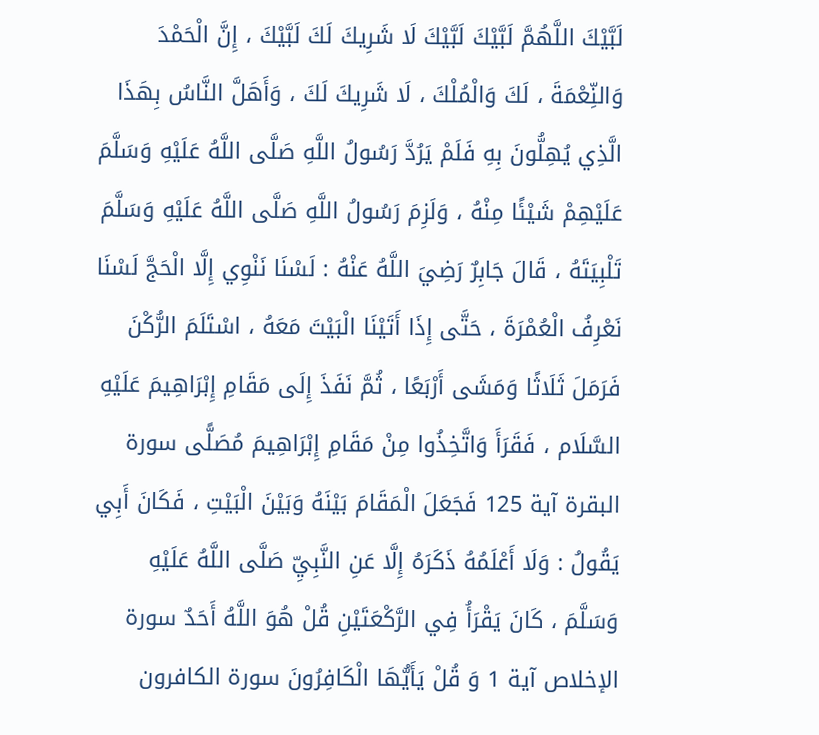لَبَّيْكَ اللَّهُمَّ لَبَّيْكَ لَبَّيْكَ لَا شَرِيكَ لَكَ لَبَّيْكَ ، إِنَّ الْحَمْدَ وَالنِّعْمَةَ ، لَكَ وَالْمُلْكَ ، لَا شَرِيكَ لَكَ ، وَأَهَلَّ النَّاسُ بِهَذَا الَّذِي يُهِلُّونَ بِهِ فَلَمْ يَرُدَّ رَسُولُ اللَّهِ صَلَّى اللَّهُ عَلَيْهِ وَسَلَّمَ عَلَيْهِمْ شَيْئًا مِنْهُ ، وَلَزِمَ رَسُولُ اللَّهِ صَلَّى اللَّهُ عَلَيْهِ وَسَلَّمَ تَلْبِيَتَهُ ، قَالَ جَابِرٌ رَضِيَ اللَّهُ عَنْهُ : لَسْنَا نَنْوِي إِلَّا الْحَجَّ لَسْنَا نَعْرِفُ الْعُمْرَةَ ، حَتَّى إِذَا أَتَيْنَا الْبَيْتَ مَعَهُ ، اسْتَلَمَ الرُّكْنَ فَرَمَلَ ثَلَاثًا وَمَشَى أَرْبَعًا ، ثُمَّ نَفَذَ إِلَى مَقَامِ إِبْرَاهِيمَ عَلَيْهِ السَّلَام ، فَقَرَأَ وَاتَّخِذُوا مِنْ مَقَامِ إِبْرَاهِيمَ مُصَلًّى سورة البقرة آية 125 فَجَعَلَ الْمَقَامَ بَيْنَهُ وَبَيْنَ الْبَيْتِ ، فَكَانَ أَبِي يَقُولُ : وَلَا أَعْلَمُهُ ذَكَرَهُ إِلَّا عَنِ النَّبِيِّ صَلَّى اللَّهُ عَلَيْهِ وَسَلَّمَ ، كَانَ يَقْرَأُ فِي الرَّكْعَتَيْنِ قُلْ هُوَ اللَّهُ أَحَدٌ سورة الإخلاص آية 1 وَ قُلْ يَأَيُّهَا الْكَافِرُونَ سورة الكافرون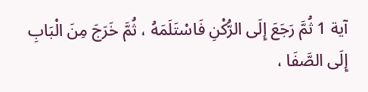آية 1 ثُمَّ رَجَعَ إِلَى الرُّكْنِ فَاسْتَلَمَهُ ، ثُمَّ خَرَجَ مِنَ الْبَابِ إِلَى الصَّفَا ،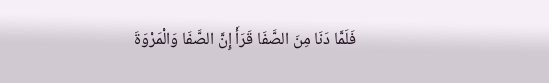فَلَمَّا دَنَا مِنَ الصَّفَا قَرَأَ إِنَّ الصَّفَا وَالْمَرْوَةَ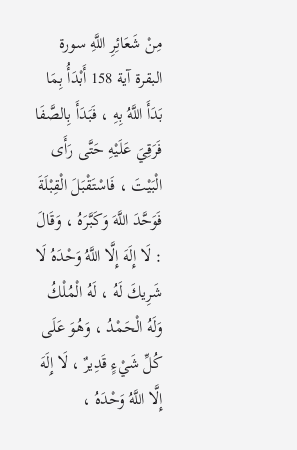مِنْ شَعَائِرِ اللَّهِ سورة البقرة آية 158 أَبْدَأُ بِمَا بَدَأَ اللَّهُ بِهِ ، فَبَدَأَ بِالصَّفَا فَرَقِيَ عَلَيْهِ حَتَّى رَأَى الْبَيْتَ ، فَاسْتَقْبَلَ الْقِبْلَةَ فَوَحَّدَ اللَّهَ وَكَبَّرَهُ ، وَقَالَ : لَا إِلَهَ إِلَّا اللَّهُ وَحْدَهُ لَا شَرِيكَ لَهُ ، لَهُ الْمُلْكُ وَلَهُ الْحَمْدُ ، وَهُوَ عَلَى كُلِّ شَيْءٍ قَدِيرٌ ، لَا إِلَهَ إِلَّا اللَّهُ وَحْدَهُ ،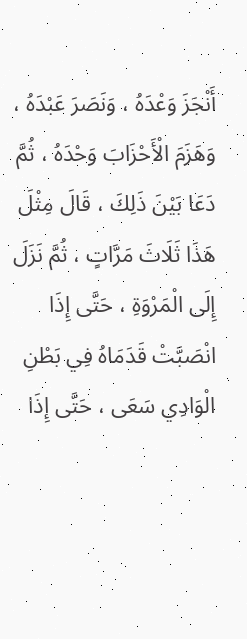أَنْجَزَ وَعْدَهُ ، وَنَصَرَ عَبْدَهُ ، وَهَزَمَ الْأَحْزَابَ وَحْدَهُ ، ثُمَّ دَعَا بَيْنَ ذَلِكَ ، قَالَ مِثْلَ هَذَا ثَلَاثَ مَرَّاتٍ ، ثُمَّ نَزَلَ إِلَى الْمَرْوَةِ ، حَتَّى إِذَا انْصَبَّتْ قَدَمَاهُ فِي بَطْنِ الْوَادِي سَعَى ، حَتَّى إِذَا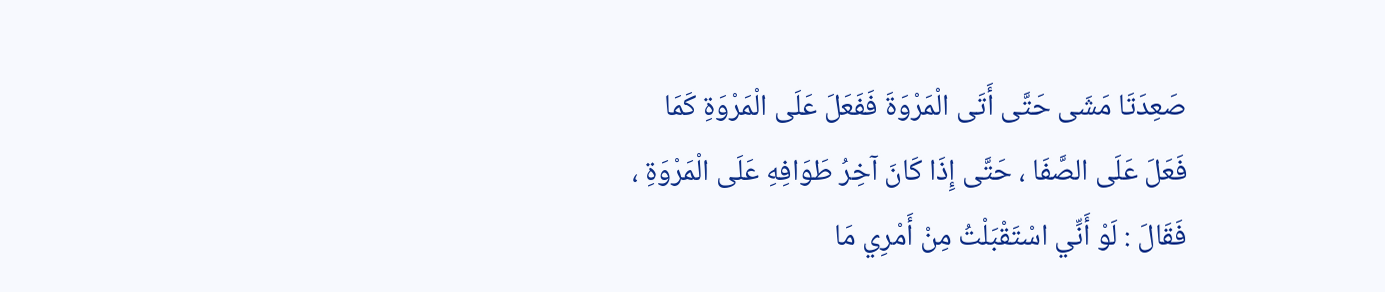صَعِدَتَا مَشَى حَتَّى أَتَى الْمَرْوَةَ فَفَعَلَ عَلَى الْمَرْوَةِ كَمَا فَعَلَ عَلَى الصَّفَا ، حَتَّى إِذَا كَانَ آخِرُ طَوَافِهِ عَلَى الْمَرْوَةِ ، فَقَالَ : لَوْ أَنِّي اسْتَقْبَلْتُ مِنْ أَمْرِي مَا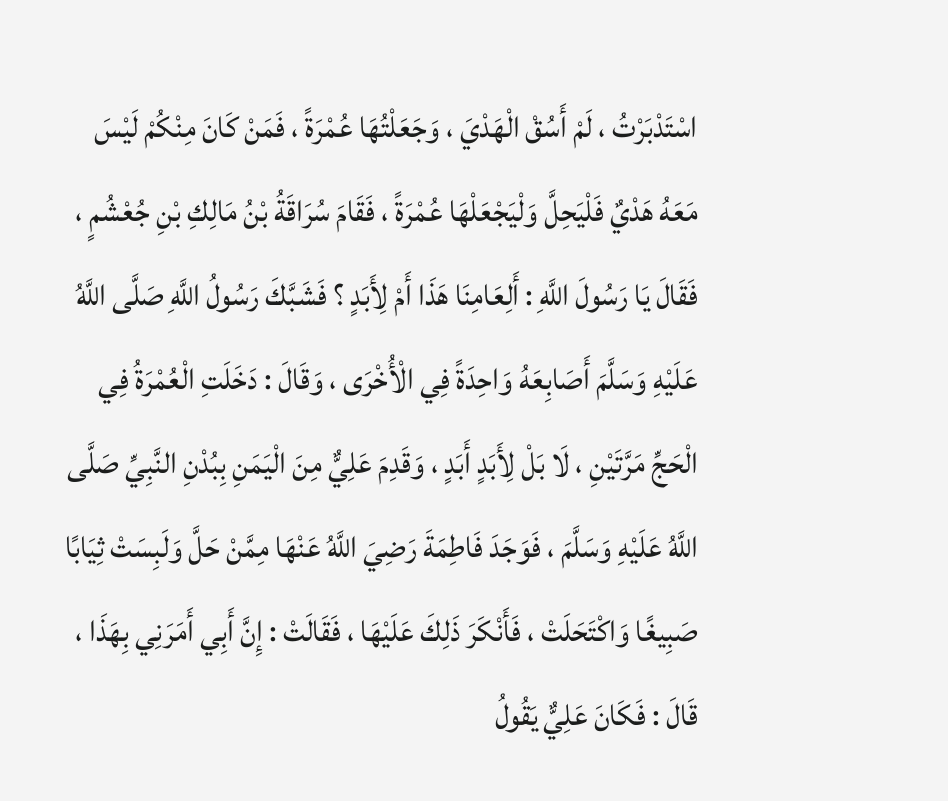اسْتَدْبَرْتُ ، لَمْ أَسُقْ الْهَدْيَ ، وَجَعَلْتُهَا عُمْرَةً ، فَمَنْ كَانَ مِنْكُمْ لَيْسَ مَعَهُ هَدْيٌ فَلْيَحِلَّ وَلْيَجْعَلْهَا عُمْرَةً ، فَقَامَ سُرَاقَةُ بْنُ مَالِكِ بْنِ جُعْشُمٍ ، فَقَالَ يَا رَسُولَ اللَّهِ : أَلِعَامِنَا هَذَا أَمْ لِأَبَدٍ ؟ فَشَبَّكَ رَسُولُ اللَّهِ صَلَّى اللَّهُ عَلَيْهِ وَسَلَّمَ أَصَابِعَهُ وَاحِدَةً فِي الْأُخْرَى ، وَقَالَ : دَخَلَتِ الْعُمْرَةُ فِي الْحَجِّ مَرَّتَيْنِ ، لَا بَلْ لِأَبَدٍ أَبَدٍ ، وَقَدِمَ عَلِيٌّ مِنَ الْيَمَنِ بِبُدْنِ النَّبِيِّ صَلَّى اللَّهُ عَلَيْهِ وَسَلَّمَ ، فَوَجَدَ فَاطِمَةَ رَضِيَ اللَّهُ عَنْهَا مِمَّنْ حَلَّ وَلَبِسَتْ ثِيَابًا صَبِيغًا وَاكْتَحَلَتْ ، فَأَنْكَرَ ذَلِكَ عَلَيْهَا ، فَقَالَتْ : إِنَّ أَبِي أَمَرَنِي بِهَذَا ، قَالَ : فَكَانَ عَلِيٌّ يَقُولُ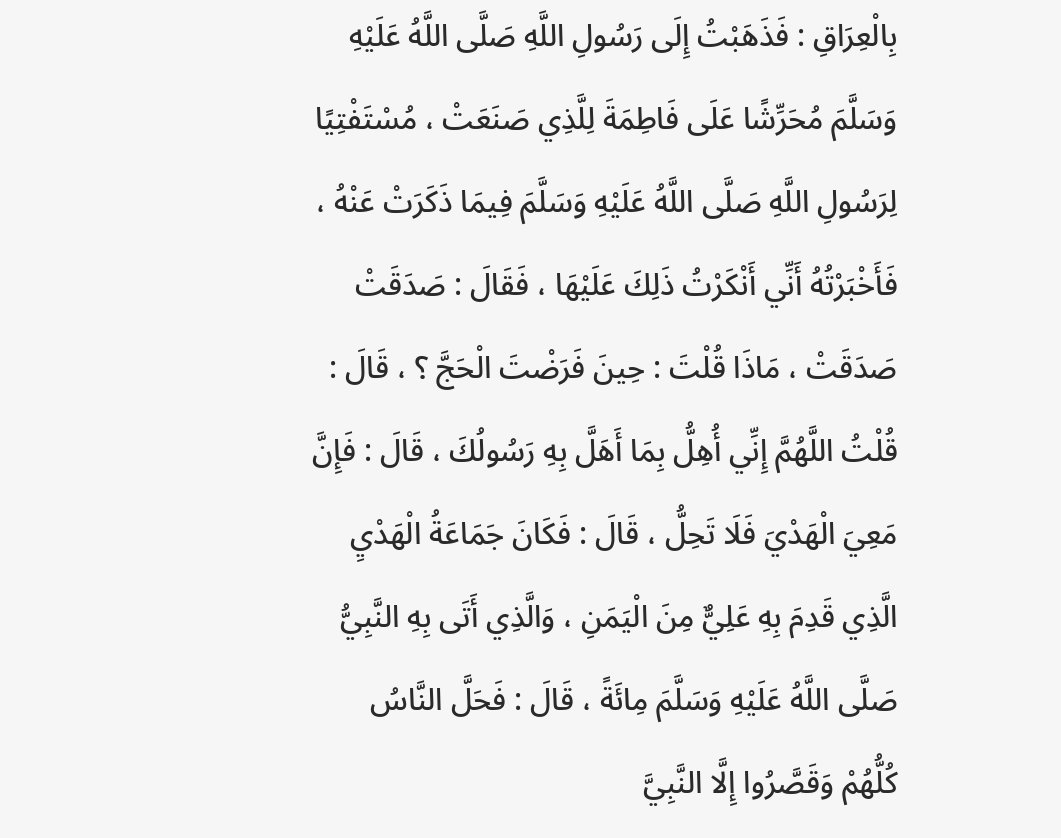بِالْعِرَاقِ : فَذَهَبْتُ إِلَى رَسُولِ اللَّهِ صَلَّى اللَّهُ عَلَيْهِ وَسَلَّمَ مُحَرِّشًا عَلَى فَاطِمَةَ لِلَّذِي صَنَعَتْ ، مُسْتَفْتِيًا لِرَسُولِ اللَّهِ صَلَّى اللَّهُ عَلَيْهِ وَسَلَّمَ فِيمَا ذَكَرَتْ عَنْهُ ، فَأَخْبَرْتُهُ أَنِّي أَنْكَرْتُ ذَلِكَ عَلَيْهَا ، فَقَالَ : صَدَقَتْ صَدَقَتْ ، مَاذَا قُلْتَ : حِينَ فَرَضْتَ الْحَجَّ ؟ ، قَالَ : قُلْتُ اللَّهُمَّ إِنِّي أُهِلُّ بِمَا أَهَلَّ بِهِ رَسُولُكَ ، قَالَ : فَإِنَّ مَعِيَ الْهَدْيَ فَلَا تَحِلُّ ، قَالَ : فَكَانَ جَمَاعَةُ الْهَدْيِ الَّذِي قَدِمَ بِهِ عَلِيٌّ مِنَ الْيَمَنِ ، وَالَّذِي أَتَى بِهِ النَّبِيُّ صَلَّى اللَّهُ عَلَيْهِ وَسَلَّمَ مِائَةً ، قَالَ : فَحَلَّ النَّاسُ كُلُّهُمْ وَقَصَّرُوا إِلَّا النَّبِيَّ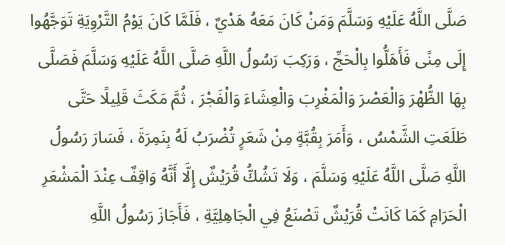صَلَّى اللَّهُ عَلَيْهِ وَسَلَّمَ وَمَنْ كَانَ مَعَهُ هَدْيٌ ، فَلَمَّا كَانَ يَوْمُ التَّرْوِيَةِ تَوَجَّهُوا إِلَى مِنًى فَأَهَلُّوا بِالْحَجِّ ، وَرَكِبَ رَسُولُ اللَّهِ صَلَّى اللَّهُ عَلَيْهِ وَسَلَّمَ فَصَلَّى بِهَا الظُّهْرَ وَالْعَصْرَ وَالْمَغْرِبَ وَالْعِشَاءَ وَالْفَجْرَ ، ثُمَّ مَكَثَ قَلِيلًا حَتَّى طَلَعَتِ الشَّمْسُ ، وَأَمَرَ بِقُبَّةٍ مِنْ شَعَرٍ تُضْرَبُ لَهُ بِنَمِرَةَ ، فَسَارَ رَسُولُ اللَّهِ صَلَّى اللَّهُ عَلَيْهِ وَسَلَّمَ ، وَلَا تَشُكُّ قُرَيْشٌ إِلَّا أَنَّهُ وَاقِفٌ عِنْدَ الْمَشْعَرِ الْحَرَامِ كَمَا كَانَتْ قُرَيْشٌ تَصْنَعُ فِي الْجَاهِلِيَّةِ ، فَأَجَازَ رَسُولُ اللَّهِ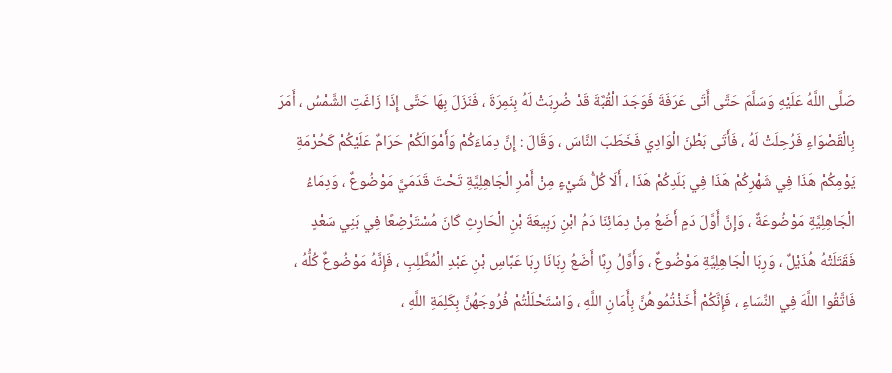صَلَّى اللَّهُ عَلَيْهِ وَسَلَّمَ حَتَّى أَتَى عَرَفَةَ فَوَجَدَ الْقُبَّةَ قَدْ ضُرِبَتْ لَهُ بِنَمِرَةَ ، فَنَزَلَ بِهَا حَتَّى إِذَا زَاغَتِ الشَّمْسُ ، أَمَرَ بِالْقَصْوَاءِ فَرُحِلَتْ لَهُ ، فَأَتَى بَطْنَ الْوَادِي فَخَطَبَ النَّاسَ ، وَقَالَ : إِنَّ دِمَاءَكُمْ وَأَمْوَالَكُمْ حَرَامٌ عَلَيْكُمْ كَحُرْمَةِ يَوْمِكُمْ هَذَا فِي شَهْرِكُمْ هَذَا فِي بَلَدِكُمْ هَذَا ، أَلَا كُلُّ شَيْءٍ مِنْ أَمْرِ الْجَاهِلِيَّةِ تَحْتَ قَدَمَيَّ مَوْضُوعٌ ، وَدِمَاءُ الْجَاهِلِيَّةِ مَوْضُوعَةٌ ، وَإِنَّ أَوَّلَ دَمٍ أَضَعُ مِنْ دِمَائِنَا دَمُ ابْنِ رَبِيعَةَ بْنِ الْحَارِثِ كَانَ مُسْتَرْضِعًا فِي بَنِي سَعْدٍ فَقَتَلَتْهُ هُذَيْلٌ ، وَرِبَا الْجَاهِلِيَّةِ مَوْضُوعٌ ، وَأَوَّلُ رِبًا أَضَعُ رِبَانَا رِبَا عَبَّاسِ بْنِ عَبْدِ الْمُطَّلِبِ ، فَإِنَّهُ مَوْضُوعٌ كُلُّهُ ، فَاتَّقُوا اللَّهَ فِي النِّسَاءِ ، فَإِنَّكُمْ أَخَذْتُمُوهُنَّ بِأَمَانِ اللَّهِ ، وَاسْتَحْلَلْتُمْ فُرُوجَهُنَّ بِكَلِمَةِ اللَّهِ ،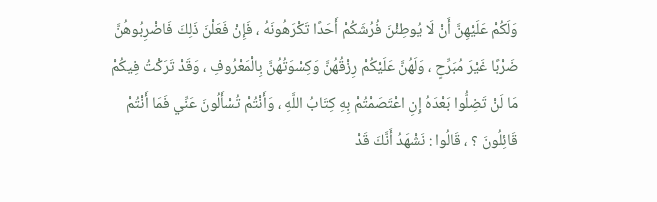وَلَكُمْ عَلَيْهِنَّ أَنْ لَا يُوطِئْنَ فُرُشَكُمْ أَحَدًا تَكْرَهُونَهُ ، فَإِنْ فَعَلْنَ ذَلِكَ فَاضْرِبُوهُنَّ ضَرْبًا غَيْرَ مُبَرِّحٍ ، وَلَهُنَّ عَلَيْكُمْ رِزْقُهُنَّ وَكِسْوَتُهُنَّ بِالْمَعْرُوفِ ، وَقَدْ تَرَكْتُ فِيكُمْ مَا لَنْ تَضِلُّوا بَعْدَهُ إِنِ اعْتَصَمْتُمْ بِهِ كِتَابُ اللَّهِ ، وَأَنْتُمْ تُسْأَلُونَ عَنِّي فَمَا أَنْتُمْ قَائِلُونَ ؟ ، قَالُوا : نَشْهَدُ أَنَّكَ قَدْ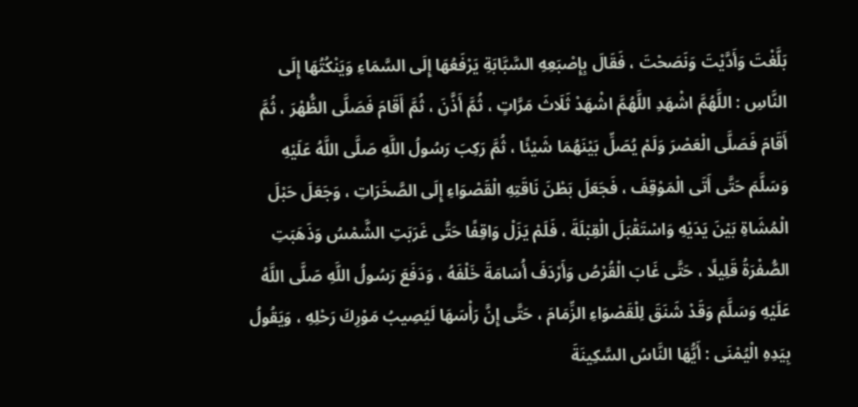بَلَّغْتَ وَأَدَّيْتَ وَنَصَحْتَ ، فَقَالَ بِإِصْبَعِهِ السَّبَّابَةِ يَرْفَعُهَا إِلَى السَّمَاءِ وَيَنْكُتُهَا إِلَى النَّاسِ : اللَّهُمَّ اشْهَدِ اللَّهُمَّ اشْهَدْ ثَلَاثَ مَرَّاتٍ ، ثُمَّ أَذَّنَ ، ثُمَّ أَقَامَ فَصَلَّى الظُّهْرَ ، ثُمَّ أَقَامَ فَصَلَّى الْعَصْرَ وَلَمْ يُصَلِّ بَيْنَهُمَا شَيْئًا ، ثُمَّ رَكِبَ رَسُولُ اللَّهِ صَلَّى اللَّهُ عَلَيْهِ وَسَلَّمَ حَتَّى أَتَى الْمَوْقِفَ ، فَجَعَلَ بَطْنَ نَاقَتِهِ الْقَصْوَاءِ إِلَى الصَّخَرَاتِ ، وَجَعَلَ حَبْلَ الْمُشَاةِ بَيْنَ يَدَيْهِ وَاسْتَقْبَلَ الْقِبْلَةَ ، فَلَمْ يَزَلْ وَاقِفًا حَتَّى غَرَبَتِ الشَّمْسُ وَذَهَبَتِ الصُّفْرَةُ قَلِيلًا ، حَتَّى غَابَ الْقُرْصُ وَأَرْدَفَ أُسَامَةَ خَلْفَهُ ، وَدَفَعَ رَسُولُ اللَّهِ صَلَّى اللَّهُ عَلَيْهِ وَسَلَّمَ وَقَدْ شَنَقَ لِلْقَصْوَاءِ الزِّمَامَ ، حَتَّى إِنَّ رَأْسَهَا لَيُصِيبُ مَوْرِكَ رَحْلِهِ ، وَيَقُولُ بِيَدِهِ الْيُمْنَى : أَيُّهَا النَّاسُ السَّكِينَةَ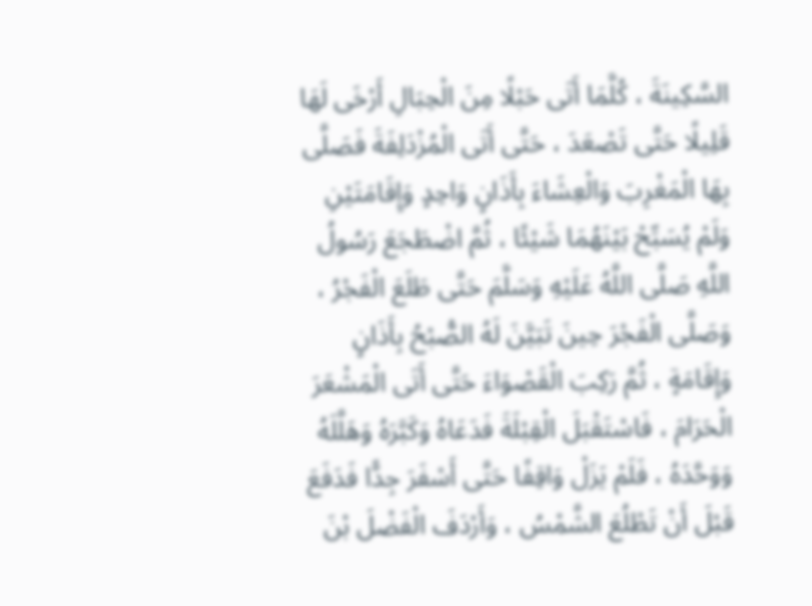السَّكِينَةَ ، كُلَّمَا أَتَى حَبْلًا مِنَ الْحِبَالِ أَرْخَى لَهَا قَلِيلًا حَتَّى تَصْعَدَ ، حَتَّى أَتَى الْمُزْدَلِفَةَ فَصَلَّى بِهَا الْمَغْرِبَ وَالْعِشَاءَ بِأَذَانٍ وَاحِدٍ وَإِقَامَتَيْنِ وَلَمْ يُسَبِّحْ بَيْنَهُمَا شَيْئًا ، ثُمَّ اضْطَجَعَ رَسُولُ اللَّهِ صَلَّى اللَّهُ عَلَيْهِ وَسَلَّمَ حَتَّى طَلَعَ الْفَجْرُ ، وَصَلَّى الْفَجْرَ حِينَ تَبَيَّنَ لَهُ الصُّبْحُ بِأَذَانٍ وَإِقَامَةٍ ، ثُمَّ رَكِبَ الْقَصْوَاءَ حَتَّى أَتَى الْمَشْعَرَ الْحَرَامَ ، فَاسْتَقْبَلَ الْقِبْلَةَ فَدَعَاهُ وَكَبَّرَهُ وَهَلَّلَهُ وَوَحَّدَهُ ، فَلَمْ يَزَلْ وَاقِفًا حَتَّى أَسْفَرَ جِدًّا فَدَفَعَ قَبْلَ أَنْ تَطْلُعَ الشَّمْسُ ، وَأَرْدَفَ الْفَضْلَ بْنَ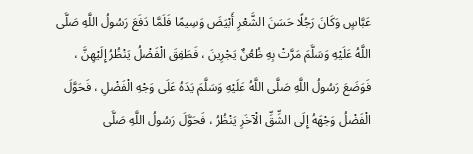عَبَّاسٍ وَكَانَ رَجُلًا حَسَنَ الشَّعْرِ أَبْيَضَ وَسِيمًا فَلَمَّا دَفَعَ رَسُولُ اللَّهِ صَلَّى اللَّهُ عَلَيْهِ وَسَلَّمَ مَرَّتْ بِهِ ظُعُنٌ يَجْرِينَ ، فَطَفِقَ الْفَضْلُ يَنْظُرُ إِلَيْهِنَّ ، فَوَضَعَ رَسُولُ اللَّهِ صَلَّى اللَّهُ عَلَيْهِ وَسَلَّمَ يَدَهُ عَلَى وَجْهِ الْفَضْلِ ، فَحَوَّلَ الْفَضْلُ وَجْهَهُ إِلَى الشِّقِّ الْآخَرِ يَنْظُرُ ، فَحَوَّلَ رَسُولُ اللَّهِ صَلَّى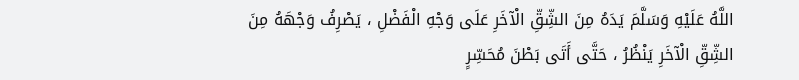اللَّهُ عَلَيْهِ وَسَلَّمَ يَدَهُ مِنَ الشِّقِّ الْآخَرِ عَلَى وَجْهِ الْفَضْلِ ، يَصْرِفُ وَجْهَهُ مِنَ الشِّقِّ الْآخَرِ يَنْظُرُ ، حَتَّى أَتَى بَطْنَ مُحَسِّرٍ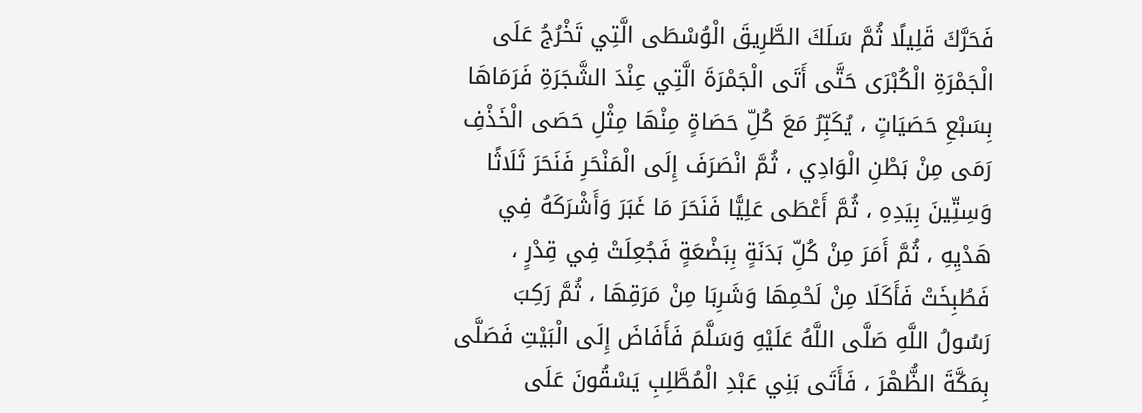فَحَرَّكَ قَلِيلًا ثُمَّ سَلَكَ الطَّرِيقَ الْوُسْطَى الَّتِي تَخْرُجُ عَلَى الْجَمْرَةِ الْكُبْرَى حَتَّى أَتَى الْجَمْرَةَ الَّتِي عِنْدَ الشَّجَرَةِ فَرَمَاهَا بِسَبْعِ حَصَيَاتٍ ، يُكَبِّرُ مَعَ كُلِّ حَصَاةٍ مِنْهَا مِثْلِ حَصَى الْخَذْفِ رَمَى مِنْ بَطْنِ الْوَادِي ، ثُمَّ انْصَرَفَ إِلَى الْمَنْحَرِ فَنَحَرَ ثَلَاثًا وَسِتِّينَ بِيَدِهِ ، ثُمَّ أَعْطَى عَلِيًّا فَنَحَرَ مَا غَبَرَ وَأَشْرَكَهُ فِي هَدْيِهِ ، ثُمَّ أَمَرَ مِنْ كُلِّ بَدَنَةٍ بِبَضْعَةٍ فَجُعِلَتْ فِي قِدْرٍ ، فَطُبِخَتْ فَأَكَلَا مِنْ لَحْمِهَا وَشَرِبَا مِنْ مَرَقِهَا ، ثُمَّ رَكِبَ رَسُولُ اللَّهِ صَلَّى اللَّهُ عَلَيْهِ وَسَلَّمَ فَأَفَاضَ إِلَى الْبَيْتِ فَصَلَّى بِمَكَّةَ الظُّهْرَ ، فَأَتَى بَنِي عَبْدِ الْمُطَّلِبِ يَسْقُونَ عَلَى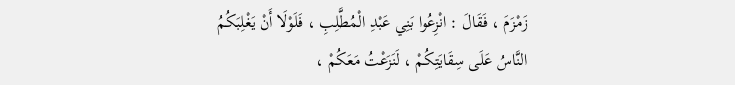زَمْزَمَ ، فَقَالَ : انْزِعُوا بَنِي عَبْدِ الْمُطَّلِبِ ، فَلَوْلَا أَنْ يَغْلِبَكُمُ النَّاسُ عَلَى سِقَايَتِكُمْ ، لَنَزَعْتُ مَعَكُمْ ،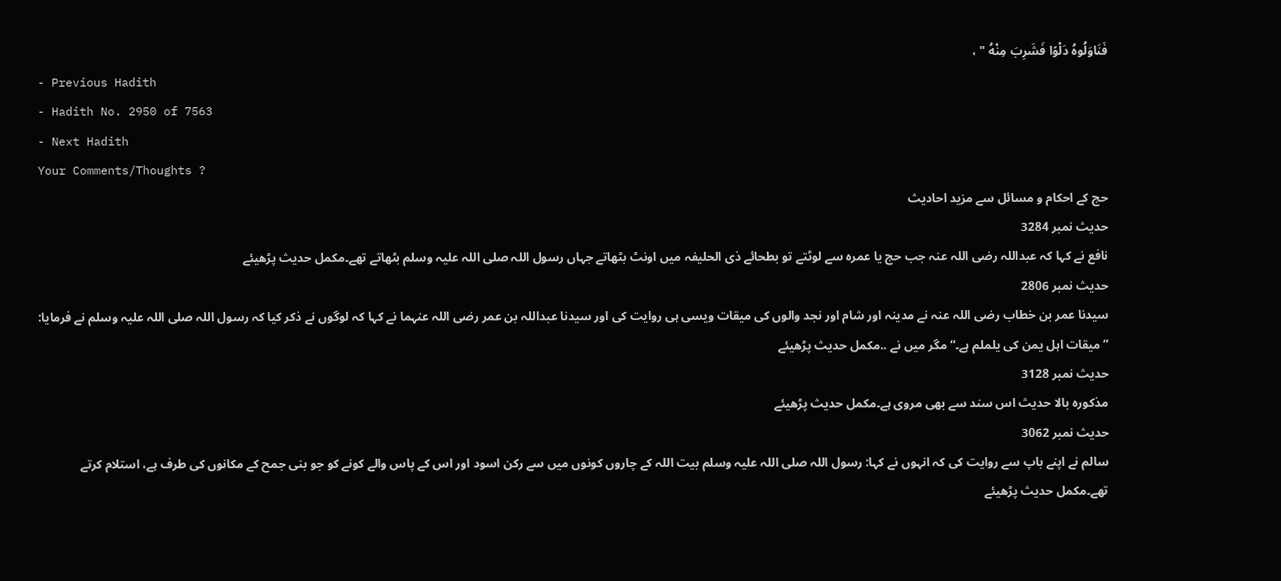فَنَاوَلُوهُ دَلْوًا فَشَرِبَ مِنْهُ " ،
- Previous Hadith
- Hadith No. 2950 of 7563
- Next Hadith
Your Comments/Thoughts ?
حج کے احکام و مسائل سے مزید احادیث
حدیث نمبر 3284
نافع نے کہا کہ عبداللہ رضی اللہ عنہ جب حج یا عمرہ سے لوٹتے تو بطحائے ذی الحلیفہ میں اونٹ بٹھاتے جہاں رسول اللہ صلی اللہ علیہ وسلم بٹھاتے تھے۔مکمل حدیث پڑھیئے
حدیث نمبر 2806
سیدنا عمر بن خطاب رضی اللہ عنہ نے مدینہ اور شام اور نجد والوں کی میقات ویسی ہی روایت کی اور سیدنا عبداللہ بن عمر رضی اللہ عنہما نے کہا کہ لوگوں نے ذکر کیا کہ رسول اللہ صلی اللہ علیہ وسلم نے فرمایا: ”میقات اہل یمن کی یلملم ہے۔“ مگر میں نے ..مکمل حدیث پڑھیئے
حدیث نمبر 3128
مذکورہ بالا حدیث اس سند سے بھی مروی ہے۔مکمل حدیث پڑھیئے
حدیث نمبر 3062
سالم نے اپنے باپ سے روایت کی کہ انہوں نے کہا: رسول اللہ صلی اللہ علیہ وسلم بیت اللہ کے چاروں کونوں میں سے رکن اسود اور اس کے پاس والے کونے کو جو بنی جمح کے مکانوں کی طرف ہے، استلام کرتے تھے۔مکمل حدیث پڑھیئے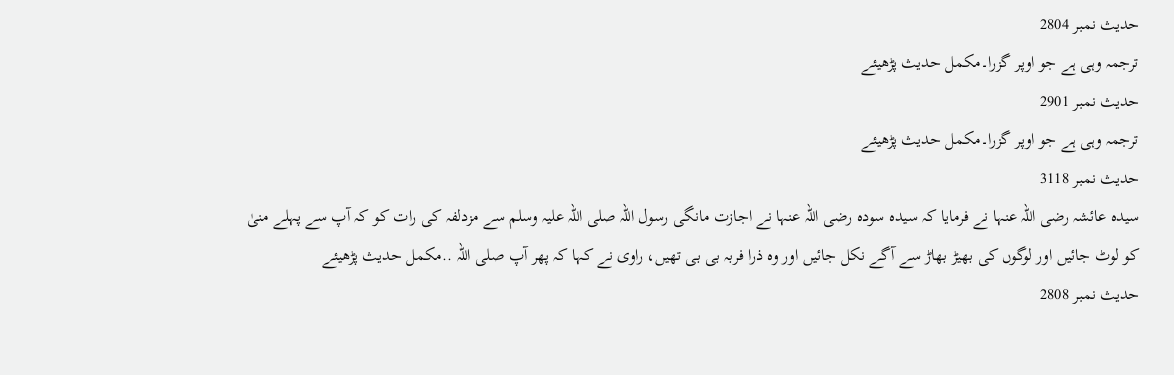حدیث نمبر 2804
ترجمہ وہی ہے جو اوپر گزرا۔مکمل حدیث پڑھیئے
حدیث نمبر 2901
ترجمہ وہی ہے جو اوپر گزرا۔مکمل حدیث پڑھیئے
حدیث نمبر 3118
سیدہ عائشہ رضی اللہ عنہا نے فرمایا کہ سیدہ سودہ رضی اللہ عنہا نے اجازت مانگی رسول اللہ صلی اللہ علیہ وسلم سے مزدلفہ کی رات کو کہ آپ سے پہلے منیٰ کو لوٹ جائیں اور لوگوں کی بھیڑ بھاڑ سے آگے نکل جائیں اور وہ ذرا فربہ بی بی تھیں، راوی نے کہا کہ پھر آپ صلی اللہ ..مکمل حدیث پڑھیئے
حدیث نمبر 2808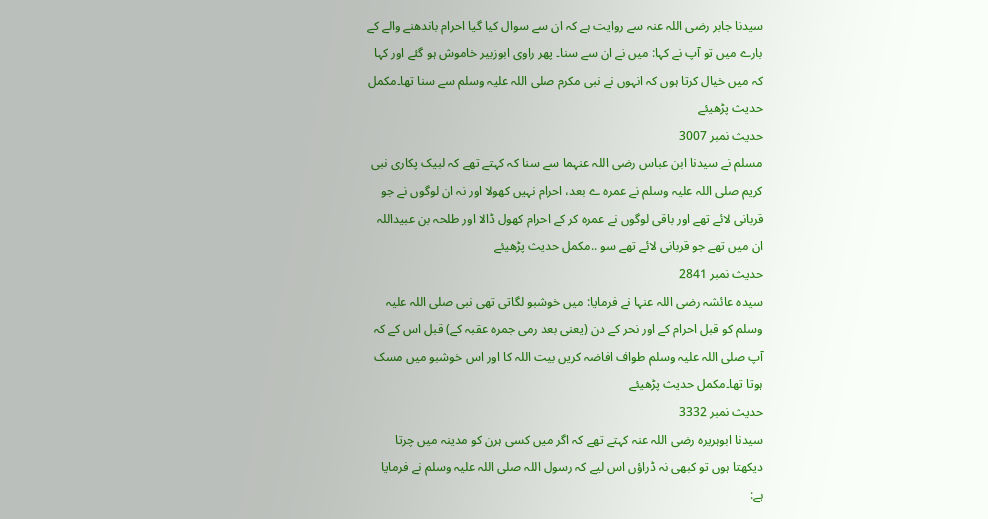سیدنا جابر رضی اللہ عنہ سے روایت ہے کہ ان سے سوال کیا گیا احرام باندھنے والے کے بارے میں تو آپ نے کہا: میں نے ان سے سنا۔ پھر راوی ابوزبیر خاموش ہو گئے اور کہا کہ میں خیال کرتا ہوں کہ انہوں نے نبی مکرم صلی اللہ علیہ وسلم سے سنا تھا۔مکمل حدیث پڑھیئے
حدیث نمبر 3007
مسلم نے سیدنا ابن عباس رضی اللہ عنہما سے سنا کہ کہتے تھے کہ لبیک پکاری نبی کریم صلی اللہ علیہ وسلم نے عمرہ ے بعد، احرام نہیں کھولا اور نہ ان لوگوں نے جو قربانی لائے تھے اور باقی لوگوں نے عمرہ کر کے احرام کھول ڈالا اور طلحہ بن عبیداللہ ان میں تھے جو قربانی لائے تھے سو ..مکمل حدیث پڑھیئے
حدیث نمبر 2841
سیدہ عائشہ رضی اللہ عنہا نے فرمایا: میں خوشبو لگاتی تھی نبی صلی اللہ علیہ وسلم کو قبل احرام کے اور نحر کے دن (یعنی بعد رمی جمرہ عقبہ کے) قبل اس کے کہ آپ صلی اللہ علیہ وسلم طواف افاضہ کریں بیت اللہ کا اور اس خوشبو میں مسک ہوتا تھا۔مکمل حدیث پڑھیئے
حدیث نمبر 3332
سیدنا ابوہریرہ رضی اللہ عنہ کہتے تھے کہ اگر میں کسی ہرن کو مدینہ میں چرتا دیکھتا ہوں تو کبھی نہ ڈراؤں اس لیے کہ رسول اللہ صلی اللہ علیہ وسلم نے فرمایا ہے: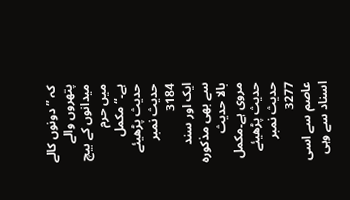کہ ”دونوں کالے پتھروں والے میدانوں کے بیچ میں حرم ہے۔“مکمل حدیث پڑھیئے
حدیث نمبر 3184
ایک اور سند سے بھی مذکورہ بالا حدیث مروی ہے۔مکمل حدیث پڑھیئے
حدیث نمبر 3277
عاصم سے اسی اسناد سے وہی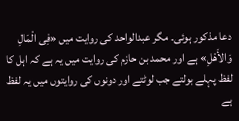دعا مذکور ہوئی۔ مگر عبدالواحد کی روایت میں «فِى الْمَالِ وَالأَهْلِ» ہے اور محمد بن حازم کی روایت میں یہ ہے کہ اہل کا لفظ پہلے بولتے جب لوٹتے اور دونوں کی روایتوں میں یہ لفظ ہے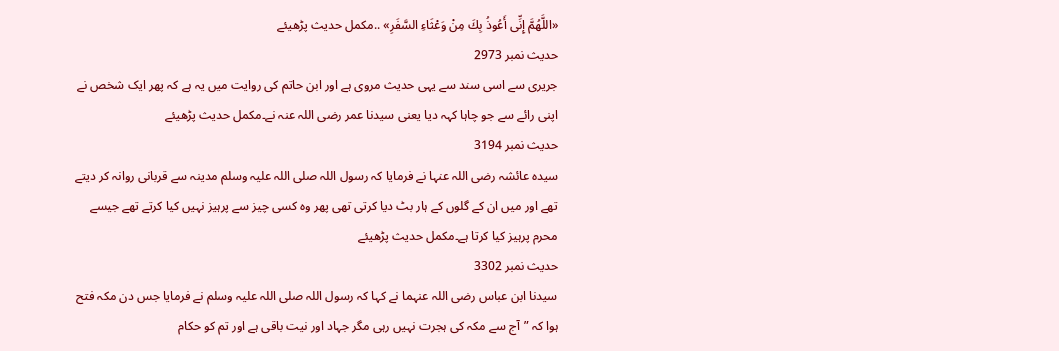«اللَّهُمَّ إِنِّى أَعُوذُ بِكَ مِنْ وَعْثَاءِ السَّفَرِ» ..مکمل حدیث پڑھیئے
حدیث نمبر 2973
جریری سے اسی سند سے یہی حدیث مروی ہے اور ابن حاتم کی روایت میں یہ ہے کہ پھر ایک شخص نے اپنی رائے سے جو چاہا کہہ دیا یعنی سیدنا عمر رضی اللہ عنہ نے۔مکمل حدیث پڑھیئے
حدیث نمبر 3194
سیدہ عائشہ رضی اللہ عنہا نے فرمایا کہ رسول اللہ صلی اللہ علیہ وسلم مدینہ سے قربانی روانہ کر دیتے تھے اور میں ان کے گلوں کے ہار بٹ دیا کرتی تھی پھر وہ کسی چیز سے پرہیز نہیں کیا کرتے تھے جیسے محرم پرہیز کیا کرتا ہے۔مکمل حدیث پڑھیئے
حدیث نمبر 3302
سیدنا ابن عباس رضی اللہ عنہما نے کہا کہ رسول اللہ صلی اللہ علیہ وسلم نے فرمایا جس دن مکہ فتح ہوا کہ ”آج سے مکہ کی ہجرت نہیں رہی مگر جہاد اور نیت باقی ہے اور تم کو حکام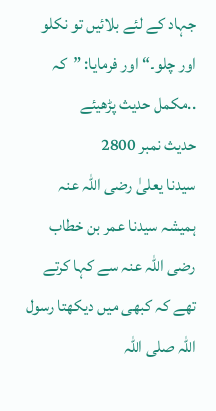جہاد کے لئے بلائیں تو نکلو اور چلو۔“ اور فرمایا: ”کہ ..مکمل حدیث پڑھیئے
حدیث نمبر 2800
سیدنا یعلیٰ رضی اللہ عنہ ہمیشہ سیدنا عمر بن خطاب رضی اللہ عنہ سے کہا کرتے تھے کہ کبھی میں دیکھتا رسول اللہ صلی اللہ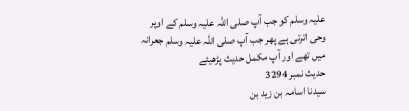علیہ وسلم کو جب آپ صلی اللہ علیہ وسلم کے اوپر وحی اترتی ہے پھر جب آپ صلی اللہ علیہ وسلم جعرانہ میں تھے اور آپ مکمل حدیث پڑھیئے
حدیث نمبر 3294
سیدنا اسامہ بن زید بن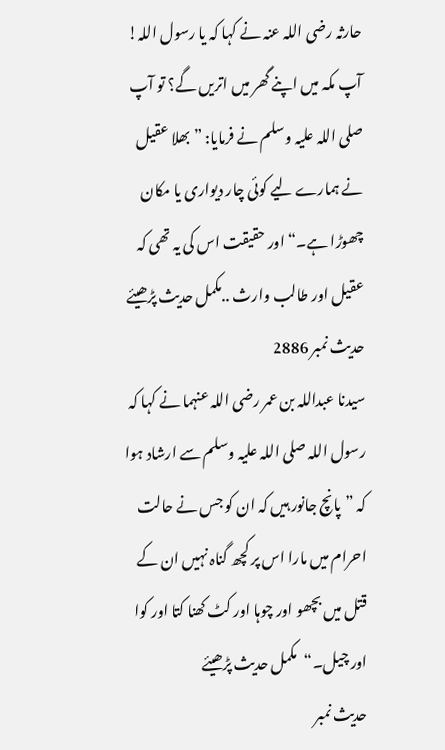حارثہ رضی اللہ عنہ نے کہا کہ یا رسول اللہ! آپ مکہ میں اپنے گھر میں اتریں گے؟ تو آپ صلی اللہ علیہ وسلم نے فرمایا: ”بھلا عقیل نے ہمارے لیے کوئی چار دیواری یا مکان چھوڑا ہے۔“ اور حقیقت اس کی یہ تھی کہ عقیل اور طالب وارث ..مکمل حدیث پڑھیئے
حدیث نمبر 2886
سیدنا عبداللہ بن عمر رضی اللہ عنہما نے کہا کہ رسول اللہ صلی اللہ علیہ وسلم سے ارشاد ہوا کہ ”پانچ جانور ہیں کہ ان کو جس نے حالت احرام میں مارا اس پر کچھ گناہ نہیں ان کے قتل میں بچھو اور چوہا اور کٹ کھنا کتا اور کوا اور چیل۔“مکمل حدیث پڑھیئے
حدیث نمبر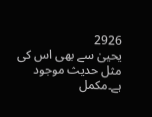2926
یحییٰ سے بھی اس کی مثل حدیث موجود ہے۔مکمل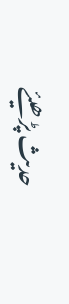حدیث پڑھیئے